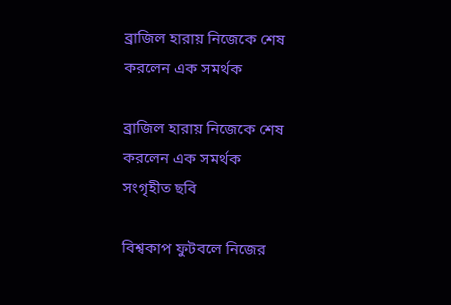ব্রাজিল হারায় নিজেকে শেষ করলেন এক সমর্থক

ব্রাজিল হারায় নিজেকে শেষ করলেন এক সমর্থক
সংগৃহীত ছবি

বিশ্বকাপ ফুটবলে নিজের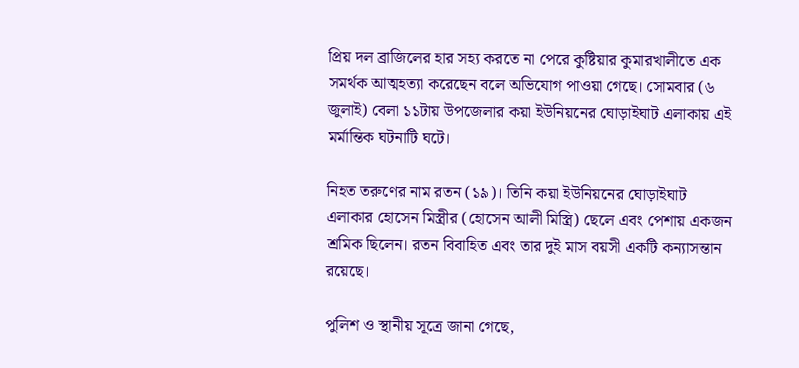প্রিয় দল ব্রাজিলের হার সহ্য করতে না পেরে কুষ্টিয়ার কুমারখালীতে এক সমর্থক আত্মহত্যা করেছেন বলে অভিযোগ পাওয়া গেছে। সোমবার (৬ জুলাই) বেলা ১১টায় উপজেলার কয়া ইউনিয়নের ঘোড়াইঘাট এলাকায় এই মর্মান্তিক ঘটনাটি ঘটে।

নিহত তরুণের নাম রতন (১৯)। তিনি কয়া ইউনিয়নের ঘোড়াইঘাট এলাকার হোসেন মিস্ত্রীর (হোসেন আলী মিস্ত্রি) ছেলে এবং পেশায় একজন শ্রমিক ছিলেন। রতন বিবাহিত এবং তার দুই মাস বয়সী একটি কন্যাসন্তান রয়েছে।

পুলিশ ও স্থানীয় সূত্রে জানা গেছে,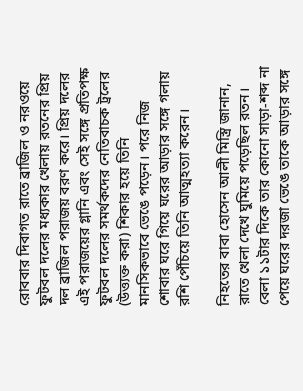রোববার দিবাগত রাতে ব্রাজিল ও নরওয়ে ফুটবল দলের মধ্যকার খেলায় রতনের প্রিয় দল ব্রাজিল পরাজয় বরণ করে। প্রিয় দলের এই পরাজয়ের গ্লানি এবং সেই সঙ্গে প্রতিপক্ষ ফুটবল দলের সমর্থকদের নেতিবাচক ট্রলের (উত্ত্যক্ত করা) শিকার হয়ে তিনি মানসিকভাবে ভেঙে পড়েন। পরে নিজ শোবার ঘরে গিয়ে ঘরের আড়ার সঙ্গে গলায় রশি পেঁচিয়ে তিনি আত্মহত্যা করেন।

নিহতের বাবা হোসেন আলী মিস্ত্রি জানান, রাতে খেলা দেখে ঘুমিয়ে পড়েছিল রতন। বেলা ১১টার দিকে তার কোনো সাড়া-শব্দ না পেয়ে ঘরের দরজা ভেঙে তাকে আড়ার সঙ্গে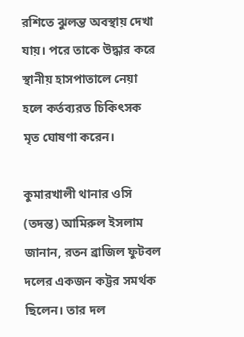রশিতে ঝুলন্ত অবস্থায় দেখা যায়। পরে তাকে উদ্ধার করে স্থানীয় হাসপাতালে নেয়া হলে কর্তব্যরত চিকিৎসক মৃত ঘোষণা করেন।

কুমারখালী থানার ওসি (তদন্ত) আমিরুল ইসলাম জানান, রতন ব্রাজিল ফুটবল দলের একজন কট্টর সমর্থক ছিলেন। তার দল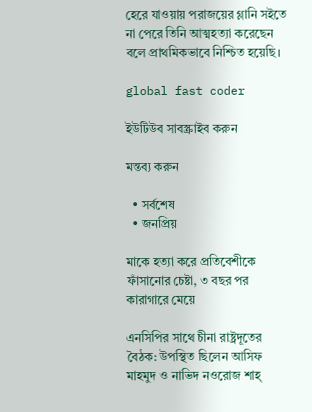হেরে যাওয়ায় পরাজয়ের গ্লানি সইতে না পেরে তিনি আত্মহত্যা করেছেন বলে প্রাথমিকভাবে নিশ্চিত হয়েছি।

global fast coder

ইউটিউব সাবস্ক্রাইব করুন

মন্তব্য করুন

  • সর্বশেষ
  • জনপ্রিয়

মাকে হত্যা করে প্রতিবেশীকে ফাঁসানোর চেষ্টা, ৩ বছর পর কারাগারে মেয়ে

এনসিপির সাথে চীনা রাষ্ট্রদূতের বৈঠক: উপস্থিত ছিলেন আসিফ মাহমুদ ও নাভিদ নওরোজ শাহ্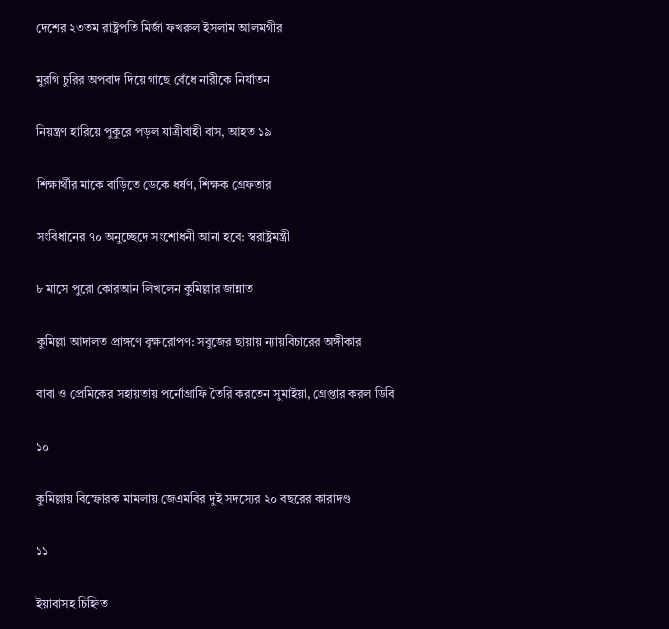দেশের ২৩তম রাষ্ট্রপতি মির্জা ফখরুল ইসলাম আলমগীর

মুরগি চুরির অপবাদ দিয়ে গাছে বেঁধে নারীকে নির্যাতন

নিয়ন্ত্রণ হারিয়ে পুকুরে পড়ল যাত্রীবাহী বাস, আহত ১৯

শিক্ষার্থীর মাকে বাড়িতে ডেকে ধর্ষণ, শিক্ষক গ্রেফতার

সংবিধানের ৭০ অনুচ্ছেদে সংশোধনী আনা হবে: স্বরাষ্ট্রমন্ত্রী

৮ মাসে পুরো কোরআন লিখলেন কুমিল্লার জান্নাত

কুমিল্লা আদালত প্রাঙ্গণে বৃক্ষরোপণ: সবুজের ছায়ায় ন্যায়বিচারের অঙ্গীকার

বাবা ও প্রেমিকের সহায়তায় পর্নোগ্রাফি তৈরি করতেন সুমাইয়া, গ্রেপ্তার করল ডিবি

১০

কুমিল্লায় বিস্ফোরক মামলায় জেএমবির দুই সদস্যের ২০ বছরের কারাদণ্ড

১১

ইয়াবাসহ চিহ্নিত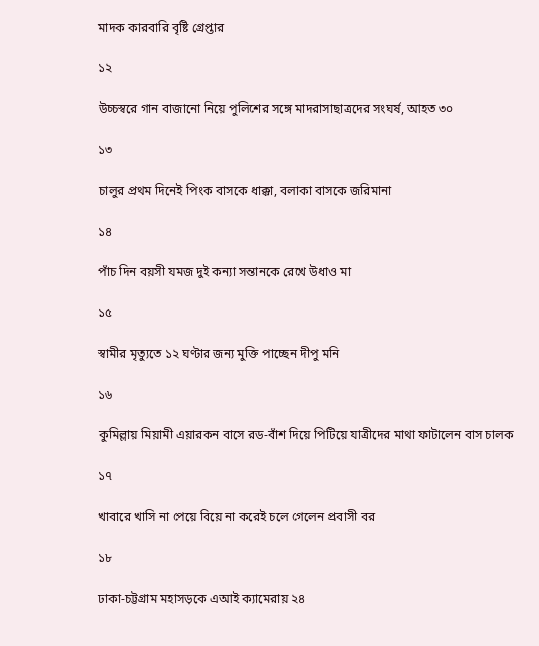মাদক কারবারি বৃষ্টি গ্রেপ্তার

১২

উচ্চস্বরে গান বাজানো নিয়ে পুলিশের সঙ্গে মাদরাসাছাত্রদের সংঘর্ষ, আহত ৩০

১৩

চালুর প্রথম দিনেই পিংক বাসকে ধাক্কা, বলাকা বাসকে জরিমানা

১৪

পাঁচ দিন বয়সী যমজ দুই কন্যা সন্তানকে রেখে উধাও মা

১৫

স্বামীর মৃত্যুতে ১২ ঘণ্টার জন্য মুক্তি পাচ্ছেন দীপু মনি

১৬

কুমিল্লায় মিয়ামী এয়ারকন বাসে রড-বাঁশ দিয়ে পিটিয়ে যাত্রীদের মাথা ফাটালেন বাস চালক

১৭

খাবারে খাসি না পেয়ে বিয়ে না করেই চলে গেলেন প্রবাসী বর

১৮

ঢাকা-চট্টগ্রাম মহাসড়কে এআই ক্যামেরায় ২৪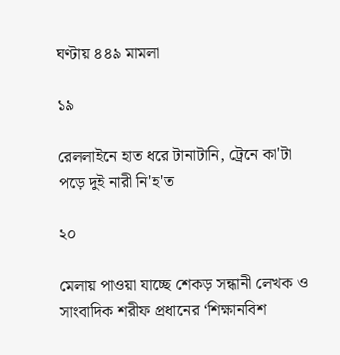ঘণ্টায় ৪৪৯ মামলা

১৯

রেললাইনে হাত ধরে টানাটানি, ট্রেনে কা'টা পড়ে দুই নারী নি'হ'ত

২০

মেলায় পাওয়া যাচ্ছে শেকড় সন্ধানী লেখক ও সাংবাদিক শরীফ প্রধানের ‘শিক্ষানবিশ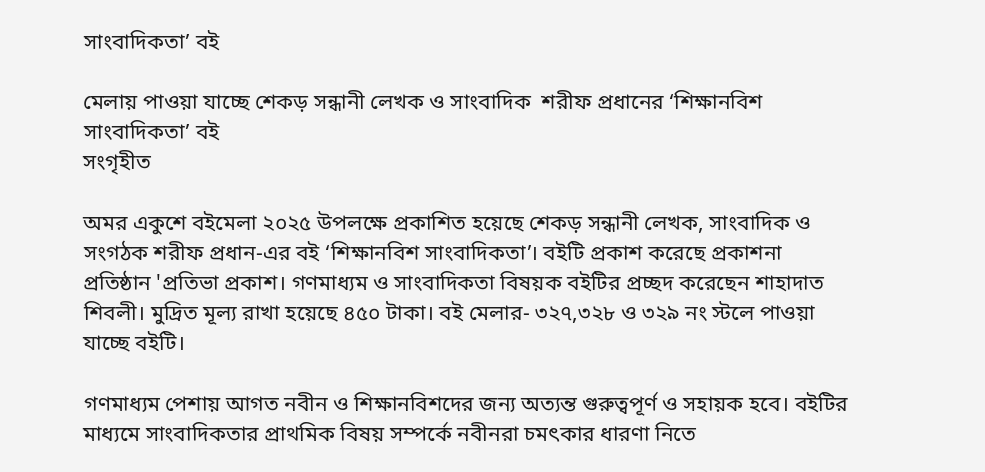সাংবাদিকতা’ বই

মেলায় পাওয়া যাচ্ছে শেকড় সন্ধানী লেখক ও সাংবাদিক  শরীফ প্রধানের ‘শিক্ষানবিশ সাংবাদিকতা’ বই
সংগৃহীত

অমর একুশে বইমেলা ২০২৫ উপলক্ষে প্রকাশিত হয়েছে শেকড় সন্ধানী লেখক, সাংবাদিক ও সংগঠক শরীফ প্রধান-এর বই ‘শিক্ষানবিশ সাংবাদিকতা’। বইটি প্রকাশ করেছে প্রকাশনা প্রতিষ্ঠান 'প্রতিভা প্রকাশ। গণমাধ্যম ও সাংবাদিকতা বিষয়ক বইটির প্রচ্ছদ করেছেন শাহাদাত শিবলী। মুদ্রিত মূল্য রাখা হয়েছে ৪৫০ টাকা। বই মেলার- ৩২৭,৩২৮ ও ৩২৯ নং স্টলে পাওয়া যাচ্ছে বইটি।

গণমাধ্যম পেশায় আগত নবীন ও শিক্ষানবিশদের জন্য অত্যন্ত গুরুত্বপূর্ণ ও সহায়ক হবে। বইটির মাধ্যমে সাংবাদিকতার প্রাথমিক বিষয় সম্পর্কে নবীনরা চমৎকার ধারণা নিতে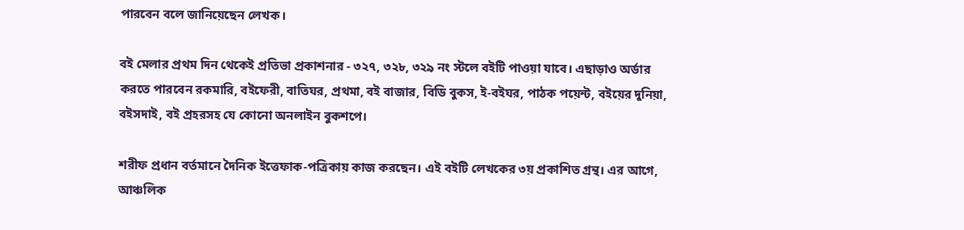পারবেন বলে জানিয়েছেন লেখক।

বই মেলার প্রথম দিন থেকেই প্রতিভা প্রকাশনার - ৩২৭, ৩২৮, ৩২৯ নং স্টলে বইটি পাওয়া যাবে। এছাড়াও অর্ডার করতে পারবেন রকমারি, বইফেরী, বাতিঘর, প্রথমা, বই বাজার, বিডি বুকস, ই-বইঘর, পাঠক পয়েন্ট, বইয়ের দুনিয়া, বইসদাই, বই প্রহরসহ যে কোনো অনলাইন বুকশপে।

শরীফ প্রধান বর্তমানে দৈনিক ইত্তেফাক-পত্রিকায় কাজ করছেন। এই বইটি লেখকের ৩য় প্রকাশিত গ্রন্থ। এর আগে, আঞ্চলিক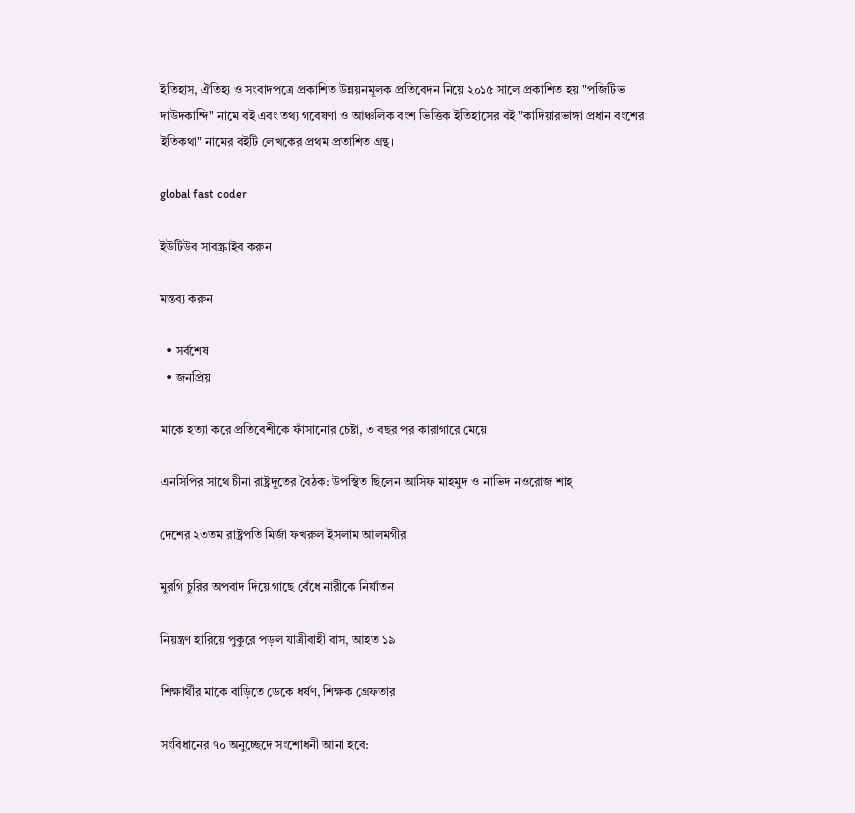ইতিহাস, ঐতিহ্য ও সংবাদপত্রে প্রকাশিত উন্নয়নমূলক প্রতিবেদন নিয়ে ২০১৫ সালে প্রকাশিত হয় "পজিটিভ দাউদকান্দি" নামে বই এবং তথ্য গবেষণা ও আঞ্চলিক বংশ ভিত্তিক ইতিহাসের বই "কাদিয়ারভাঙ্গা প্রধান বংশের ইতিকথা" নামের বইটি লেখকের প্রথম প্রতাশিত গ্রন্থ।

global fast coder

ইউটিউব সাবস্ক্রাইব করুন

মন্তব্য করুন

  • সর্বশেষ
  • জনপ্রিয়

মাকে হত্যা করে প্রতিবেশীকে ফাঁসানোর চেষ্টা, ৩ বছর পর কারাগারে মেয়ে

এনসিপির সাথে চীনা রাষ্ট্রদূতের বৈঠক: উপস্থিত ছিলেন আসিফ মাহমুদ ও নাভিদ নওরোজ শাহ্

দেশের ২৩তম রাষ্ট্রপতি মির্জা ফখরুল ইসলাম আলমগীর

মুরগি চুরির অপবাদ দিয়ে গাছে বেঁধে নারীকে নির্যাতন

নিয়ন্ত্রণ হারিয়ে পুকুরে পড়ল যাত্রীবাহী বাস, আহত ১৯

শিক্ষার্থীর মাকে বাড়িতে ডেকে ধর্ষণ, শিক্ষক গ্রেফতার

সংবিধানের ৭০ অনুচ্ছেদে সংশোধনী আনা হবে: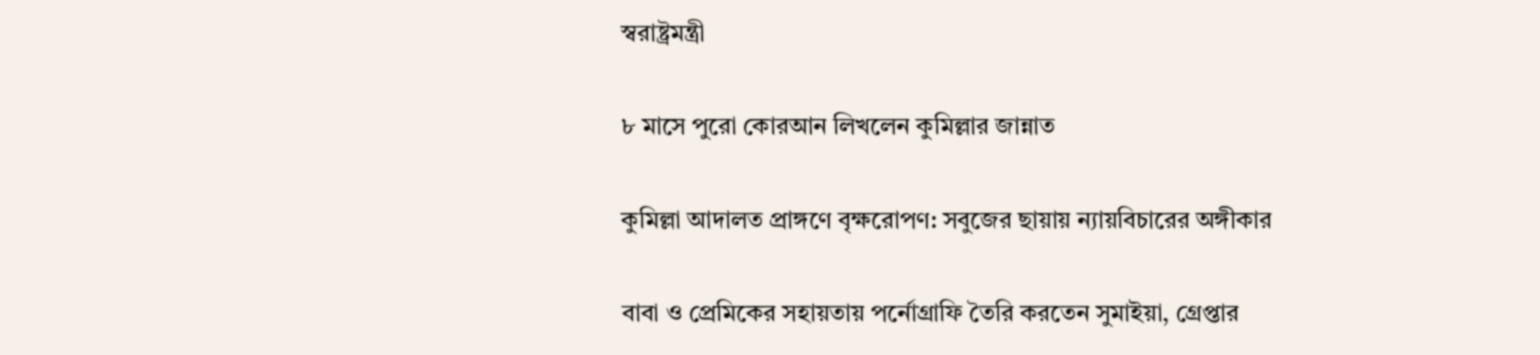স্বরাষ্ট্রমন্ত্রী

৮ মাসে পুরো কোরআন লিখলেন কুমিল্লার জান্নাত

কুমিল্লা আদালত প্রাঙ্গণে বৃক্ষরোপণ: সবুজের ছায়ায় ন্যায়বিচারের অঙ্গীকার

বাবা ও প্রেমিকের সহায়তায় পর্নোগ্রাফি তৈরি করতেন সুমাইয়া, গ্রেপ্তার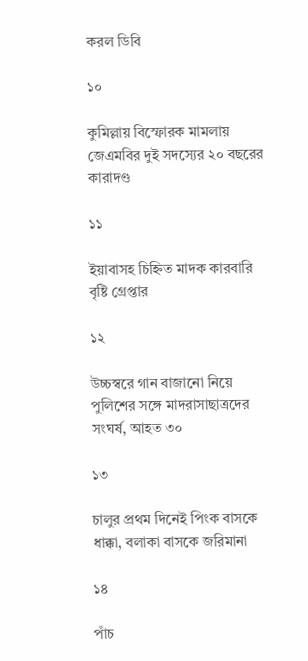করল ডিবি

১০

কুমিল্লায় বিস্ফোরক মামলায় জেএমবির দুই সদস্যের ২০ বছরের কারাদণ্ড

১১

ইয়াবাসহ চিহ্নিত মাদক কারবারি বৃষ্টি গ্রেপ্তার

১২

উচ্চস্বরে গান বাজানো নিয়ে পুলিশের সঙ্গে মাদরাসাছাত্রদের সংঘর্ষ, আহত ৩০

১৩

চালুর প্রথম দিনেই পিংক বাসকে ধাক্কা, বলাকা বাসকে জরিমানা

১৪

পাঁচ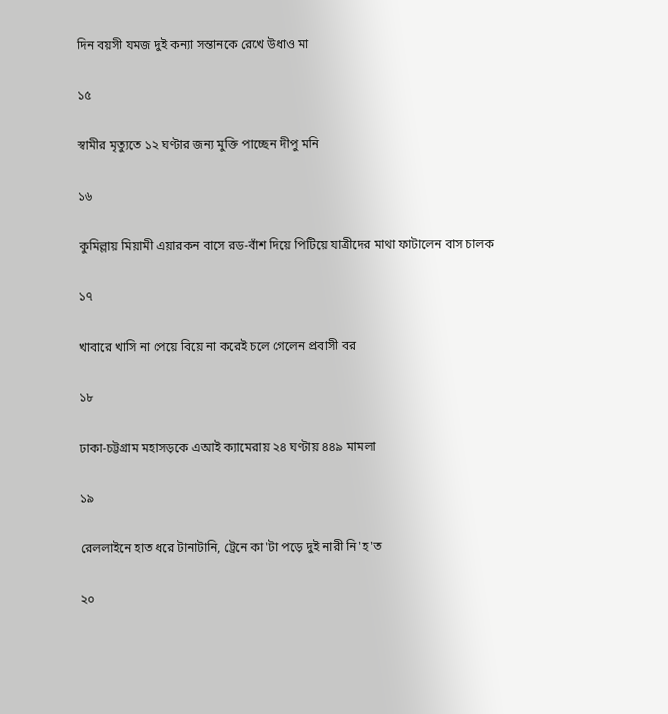দিন বয়সী যমজ দুই কন্যা সন্তানকে রেখে উধাও মা

১৫

স্বামীর মৃত্যুতে ১২ ঘণ্টার জন্য মুক্তি পাচ্ছেন দীপু মনি

১৬

কুমিল্লায় মিয়ামী এয়ারকন বাসে রড-বাঁশ দিয়ে পিটিয়ে যাত্রীদের মাথা ফাটালেন বাস চালক

১৭

খাবারে খাসি না পেয়ে বিয়ে না করেই চলে গেলেন প্রবাসী বর

১৮

ঢাকা-চট্টগ্রাম মহাসড়কে এআই ক্যামেরায় ২৪ ঘণ্টায় ৪৪৯ মামলা

১৯

রেললাইনে হাত ধরে টানাটানি, ট্রেনে কা'টা পড়ে দুই নারী নি'হ'ত

২০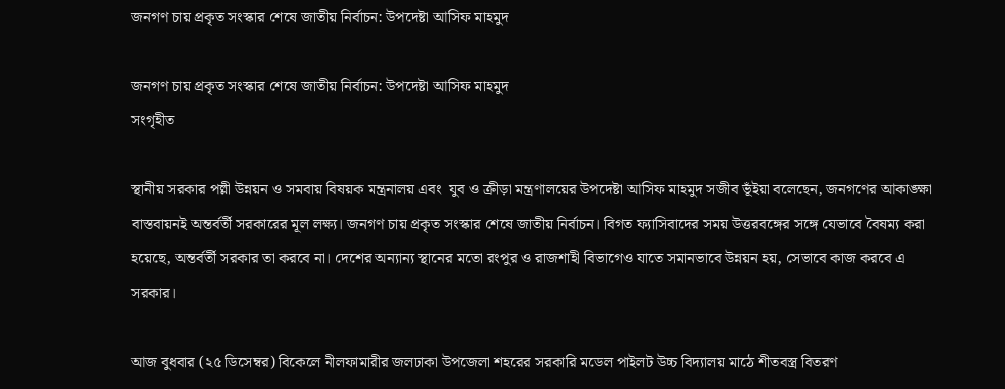জনগণ চায় প্রকৃত সংস্কার শেষে জাতীয় নির্বাচন: উপদেষ্টা আসিফ মাহমুদ

জনগণ চায় প্রকৃত সংস্কার শেষে জাতীয় নির্বাচন: উপদেষ্টা আসিফ মাহমুদ
সংগৃহীত

স্থানীয় সরকার পল্লী উন্নয়ন ও সমবায় বিষয়ক মন্ত্রনালয় এবং  যুব ও ক্রীড়া মন্ত্রণালয়ের উপদেষ্টা আসিফ মাহমুদ সজীব ভূঁইয়া বলেছেন, জনগণের আকাঙ্ক্ষা বাস্তবায়নই অন্তর্বর্তী সরকারের মূল লক্ষ্য। জনগণ চায় প্রকৃত সংস্কার শেষে জাতীয় নির্বাচন। বিগত ফ্যাসিবাদের সময় উত্তরবঙ্গের সঙ্গে যেভাবে বৈষম্য করা হয়েছে, অন্তর্বর্তী সরকার তা করবে না। দেশের অন্যান্য স্থানের মতো রংপুর ও রাজশাহী বিভাগেও যাতে সমানভাবে উন্নয়ন হয়, সেভাবে কাজ করবে এ সরকার।

আজ বুধবার (২৫ ডিসেম্বর) বিকেলে নীলফামারীর জলঢাকা উপজেলা শহরের সরকারি মডেল পাইলট উচ্চ বিদ্যালয় মাঠে শীতবস্ত্র বিতরণ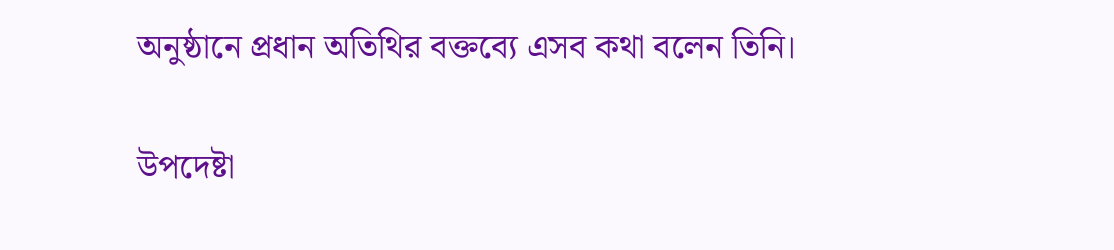অনুষ্ঠানে প্রধান অতিথির বক্তব্যে এসব কথা বলেন তিনি।

উপদেষ্টা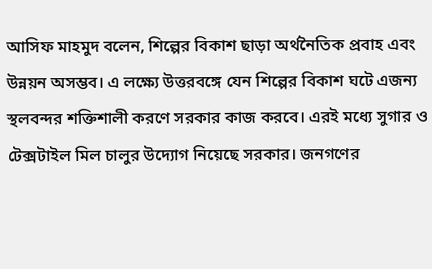আসিফ মাহমুদ বলেন, শিল্পের বিকাশ ছাড়া অর্থনৈতিক প্রবাহ এবং উন্নয়ন অসম্ভব। এ লক্ষ্যে উত্তরবঙ্গে যেন শিল্পের বিকাশ ঘটে এজন্য স্থলবন্দর শক্তিশালী করণে সরকার কাজ করবে। এরই মধ্যে সুগার ও টেক্সটাইল মিল চালুর উদ্যোগ নিয়েছে সরকার। জনগণের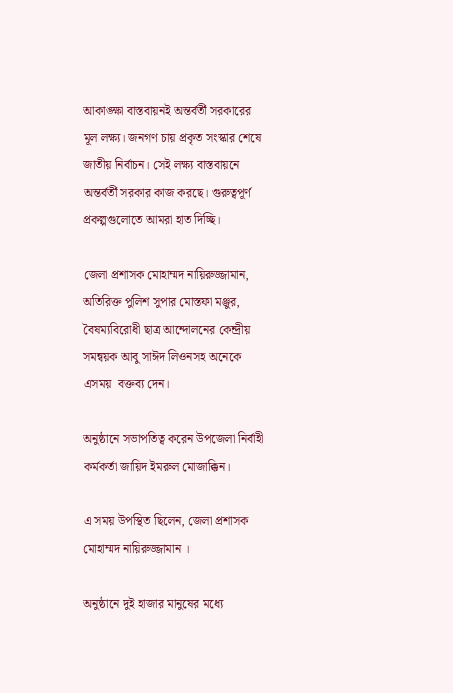আকাঙ্ক্ষা বাস্তবায়নই অন্তর্বর্তী সরকারের মূল লক্ষ্য। জনগণ চায় প্রকৃত সংস্কার শেষে জাতীয় নির্বাচন। সেই লক্ষ্য বাস্তবায়নে অন্তর্বর্তী সরকার কাজ করছে। গুরুত্বপূর্ণ প্রকল্পগুলোতে আমরা হাত দিচ্ছি।

জেলা প্রশাসক মোহাম্মদ নায়িরুজ্জামান, অতিরিক্ত পুলিশ সুপার মোস্তফা মঞ্জুর, বৈষম্যবিরোধী ছাত্র আন্দোলনের কেন্দ্রীয় সমন্বয়ক আবু সাঈদ লিওনসহ অনেকে এসময়  বক্তব্য দেন।

অনুষ্ঠানে সভাপতিত্ব করেন উপজেলা নির্বাহী কর্মকর্তা জায়িদ ইমরুল মোজাক্কিন।

এ সময় উপস্থিত ছিলেন, জেলা প্রশাসক মোহাম্মদ নায়িরুজ্জামান ।

অনুষ্ঠানে দুই হাজার মানুষের মধ্যে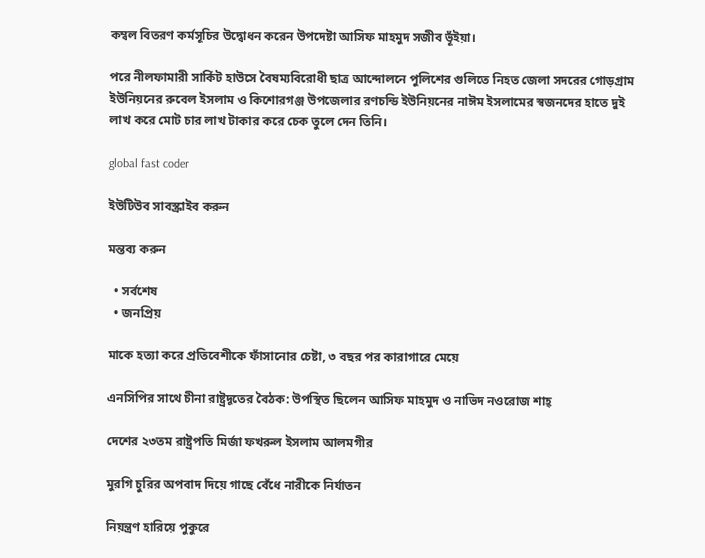কম্বল বিতরণ কর্মসূচির উদ্বোধন করেন উপদেষ্টা আসিফ মাহমুদ সজীব ভূঁইয়া।

পরে নীলফামারী সার্কিট হাউসে বৈষম্যবিরোধী ছাত্র আন্দোলনে পুলিশের গুলিতে নিহত জেলা সদরের গোড়গ্রাম ইউনিয়নের রুবেল ইসলাম ও কিশোরগঞ্জ উপজেলার রণচন্ডি ইউনিয়নের নাঈম ইসলামের স্বজনদের হাতে দুই লাখ করে মোট চার লাখ টাকার করে চেক তুলে দেন তিনি।

global fast coder

ইউটিউব সাবস্ক্রাইব করুন

মন্তব্য করুন

  • সর্বশেষ
  • জনপ্রিয়

মাকে হত্যা করে প্রতিবেশীকে ফাঁসানোর চেষ্টা, ৩ বছর পর কারাগারে মেয়ে

এনসিপির সাথে চীনা রাষ্ট্রদূতের বৈঠক: উপস্থিত ছিলেন আসিফ মাহমুদ ও নাভিদ নওরোজ শাহ্

দেশের ২৩তম রাষ্ট্রপতি মির্জা ফখরুল ইসলাম আলমগীর

মুরগি চুরির অপবাদ দিয়ে গাছে বেঁধে নারীকে নির্যাতন

নিয়ন্ত্রণ হারিয়ে পুকুরে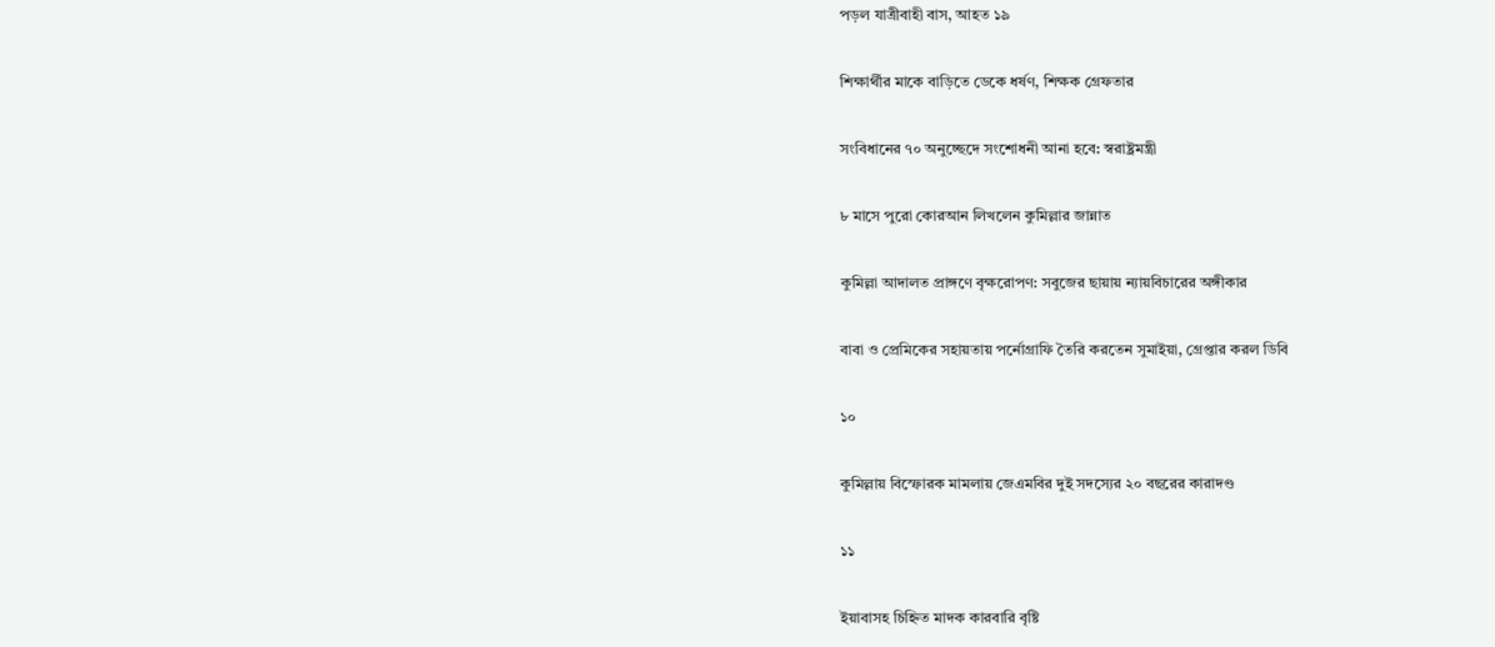পড়ল যাত্রীবাহী বাস, আহত ১৯

শিক্ষার্থীর মাকে বাড়িতে ডেকে ধর্ষণ, শিক্ষক গ্রেফতার

সংবিধানের ৭০ অনুচ্ছেদে সংশোধনী আনা হবে: স্বরাষ্ট্রমন্ত্রী

৮ মাসে পুরো কোরআন লিখলেন কুমিল্লার জান্নাত

কুমিল্লা আদালত প্রাঙ্গণে বৃক্ষরোপণ: সবুজের ছায়ায় ন্যায়বিচারের অঙ্গীকার

বাবা ও প্রেমিকের সহায়তায় পর্নোগ্রাফি তৈরি করতেন সুমাইয়া, গ্রেপ্তার করল ডিবি

১০

কুমিল্লায় বিস্ফোরক মামলায় জেএমবির দুই সদস্যের ২০ বছরের কারাদণ্ড

১১

ইয়াবাসহ চিহ্নিত মাদক কারবারি বৃষ্টি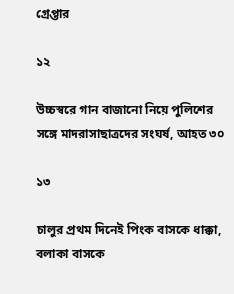গ্রেপ্তার

১২

উচ্চস্বরে গান বাজানো নিয়ে পুলিশের সঙ্গে মাদরাসাছাত্রদের সংঘর্ষ, আহত ৩০

১৩

চালুর প্রথম দিনেই পিংক বাসকে ধাক্কা, বলাকা বাসকে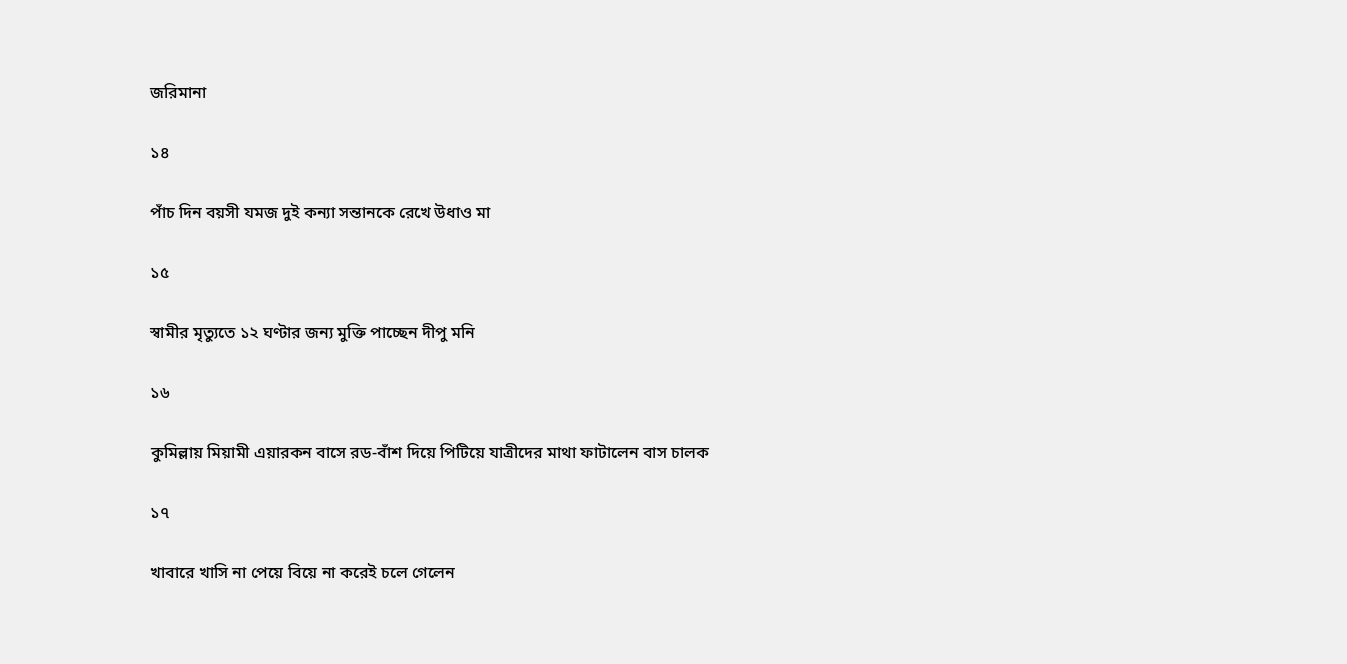জরিমানা

১৪

পাঁচ দিন বয়সী যমজ দুই কন্যা সন্তানকে রেখে উধাও মা

১৫

স্বামীর মৃত্যুতে ১২ ঘণ্টার জন্য মুক্তি পাচ্ছেন দীপু মনি

১৬

কুমিল্লায় মিয়ামী এয়ারকন বাসে রড-বাঁশ দিয়ে পিটিয়ে যাত্রীদের মাথা ফাটালেন বাস চালক

১৭

খাবারে খাসি না পেয়ে বিয়ে না করেই চলে গেলেন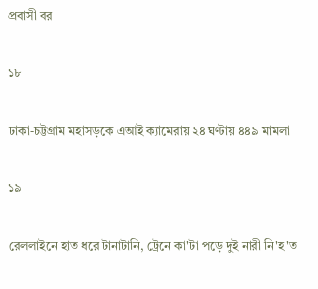প্রবাসী বর

১৮

ঢাকা-চট্টগ্রাম মহাসড়কে এআই ক্যামেরায় ২৪ ঘণ্টায় ৪৪৯ মামলা

১৯

রেললাইনে হাত ধরে টানাটানি, ট্রেনে কা'টা পড়ে দুই নারী নি'হ'ত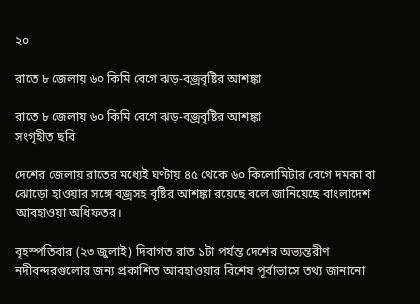২০

রাতে ৮ জেলায় ৬০ কিমি বেগে ঝড়-বজ্রবৃষ্টির আশঙ্কা

রাতে ৮ জেলায় ৬০ কিমি বেগে ঝড়-বজ্রবৃষ্টির আশঙ্কা
সংগৃহীত ছবি

দেশের জেলায় রাতের মধ্যেই ঘণ্টায় ৪৫ থেকে ৬০ কিলোমিটার বেগে দমকা বা ঝোড়ো হাওয়ার সঙ্গে বজ্রসহ বৃষ্টির আশঙ্কা রয়েছে বলে জানিয়েছে বাংলাদেশ আবহাওয়া অধিফতর।

বৃহস্পতিবার (২৩ জুলাই) দিবাগত রাত ১টা পর্যন্ত দেশের অভ্যন্তরীণ নদীবন্দরগুলোর জন্য প্রকাশিত আবহাওয়ার বিশেষ পূর্বাভাসে তথ্য জানানো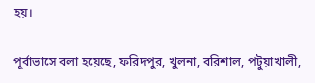হয়।

পূর্বাভাসে বলা হয়েছে, ফরিদপুর, খুলনা, বরিশাল, পটুয়াখালী,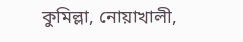কুমিল্লা, নোয়াখালী,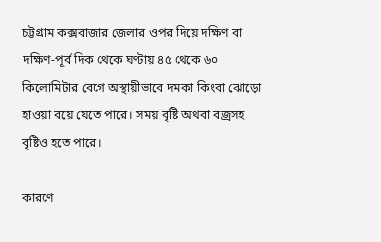চট্টগ্রাম কক্সবাজার জেলার ওপর দিয়ে দক্ষিণ বা দক্ষিণ-পূর্ব দিক থেকে ঘণ্টায় ৪৫ থেকে ৬০ কিলোমিটার বেগে অস্থায়ীভাবে দমকা কিংবা ঝোড়ো হাওয়া বয়ে যেতে পারে। সময় বৃষ্টি অথবা বজ্রসহ বৃষ্টিও হতে পারে।

কারণে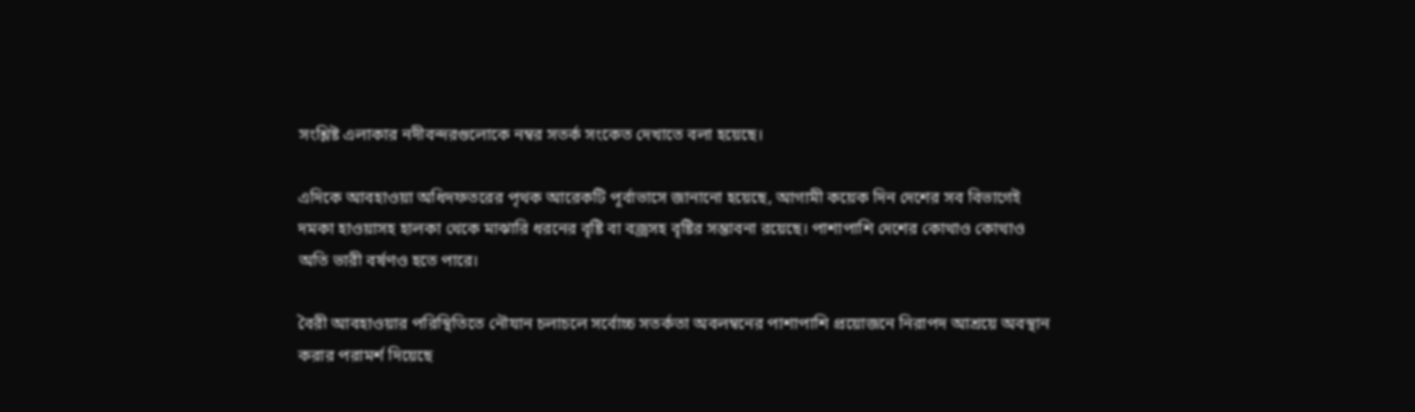সংশ্লিষ্ট এলাকার নদীবন্দরগুলোকে নম্বর সতর্ক সংকেত দেখাতে বলা হয়েছে।

এদিকে আবহাওয়া অধিদফতরের পৃথক আরেকটি পূর্বাভাসে জানানো হয়েছে, আগামী কয়েক দিন দেশের সব বিভাগেই দমকা হাওয়াসহ হালকা থেকে মাঝারি ধরনের বৃষ্টি বা বজ্রসহ বৃষ্টির সম্ভাবনা রয়েছে। পাশাপাশি দেশের কোথাও কোথাও অতি ভারী বর্ষণও হতে পারে।

বৈরী আবহাওয়ার পরিস্থিতিতে নৌযান চলাচলে সর্বোচ্চ সতর্কতা অবলম্বনের পাশাপাশি প্রয়োজনে নিরাপদ আশ্রয়ে অবস্থান করার পরামর্শ দিয়েছে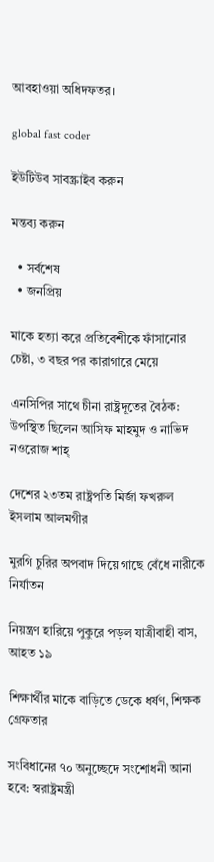আবহাওয়া অধিদফতর।

global fast coder

ইউটিউব সাবস্ক্রাইব করুন

মন্তব্য করুন

  • সর্বশেষ
  • জনপ্রিয়

মাকে হত্যা করে প্রতিবেশীকে ফাঁসানোর চেষ্টা, ৩ বছর পর কারাগারে মেয়ে

এনসিপির সাথে চীনা রাষ্ট্রদূতের বৈঠক: উপস্থিত ছিলেন আসিফ মাহমুদ ও নাভিদ নওরোজ শাহ্

দেশের ২৩তম রাষ্ট্রপতি মির্জা ফখরুল ইসলাম আলমগীর

মুরগি চুরির অপবাদ দিয়ে গাছে বেঁধে নারীকে নির্যাতন

নিয়ন্ত্রণ হারিয়ে পুকুরে পড়ল যাত্রীবাহী বাস, আহত ১৯

শিক্ষার্থীর মাকে বাড়িতে ডেকে ধর্ষণ, শিক্ষক গ্রেফতার

সংবিধানের ৭০ অনুচ্ছেদে সংশোধনী আনা হবে: স্বরাষ্ট্রমন্ত্রী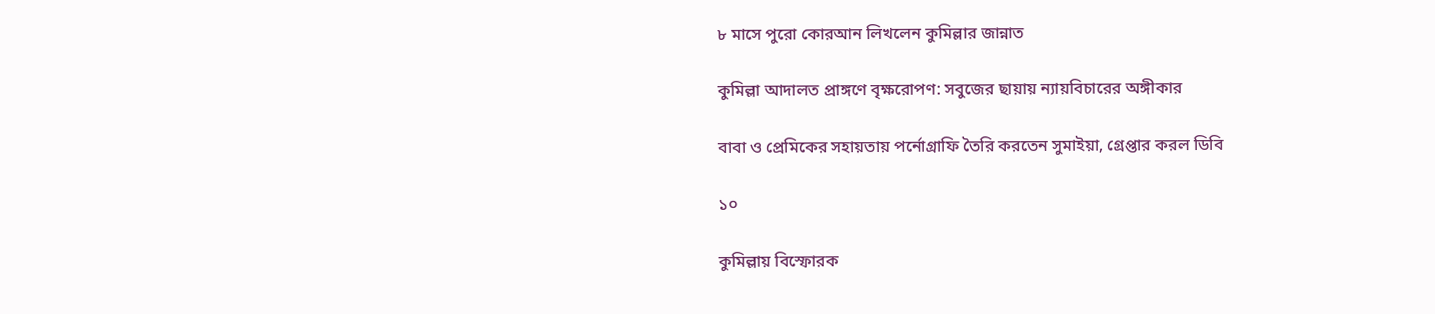৮ মাসে পুরো কোরআন লিখলেন কুমিল্লার জান্নাত

কুমিল্লা আদালত প্রাঙ্গণে বৃক্ষরোপণ: সবুজের ছায়ায় ন্যায়বিচারের অঙ্গীকার

বাবা ও প্রেমিকের সহায়তায় পর্নোগ্রাফি তৈরি করতেন সুমাইয়া, গ্রেপ্তার করল ডিবি

১০

কুমিল্লায় বিস্ফোরক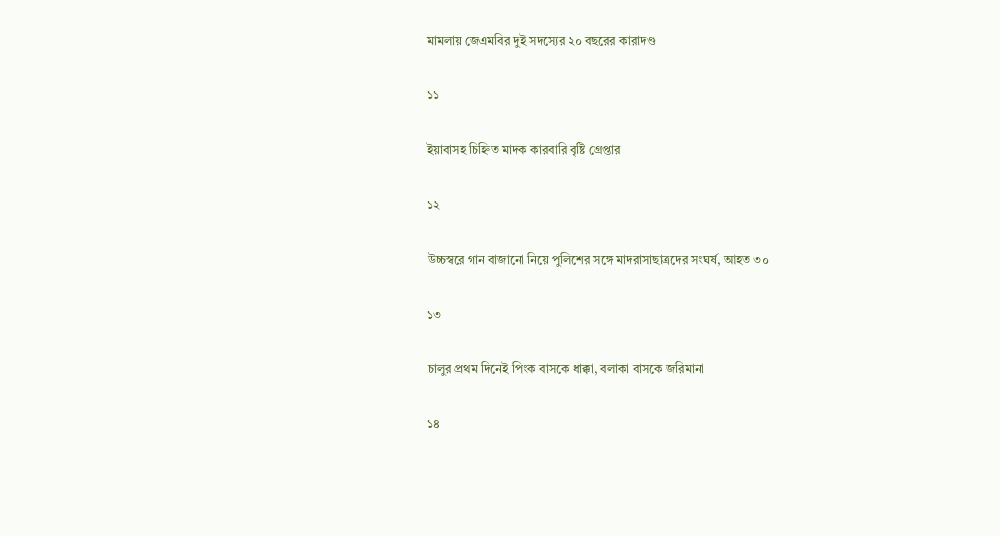মামলায় জেএমবির দুই সদস্যের ২০ বছরের কারাদণ্ড

১১

ইয়াবাসহ চিহ্নিত মাদক কারবারি বৃষ্টি গ্রেপ্তার

১২

উচ্চস্বরে গান বাজানো নিয়ে পুলিশের সঙ্গে মাদরাসাছাত্রদের সংঘর্ষ, আহত ৩০

১৩

চালুর প্রথম দিনেই পিংক বাসকে ধাক্কা, বলাকা বাসকে জরিমানা

১৪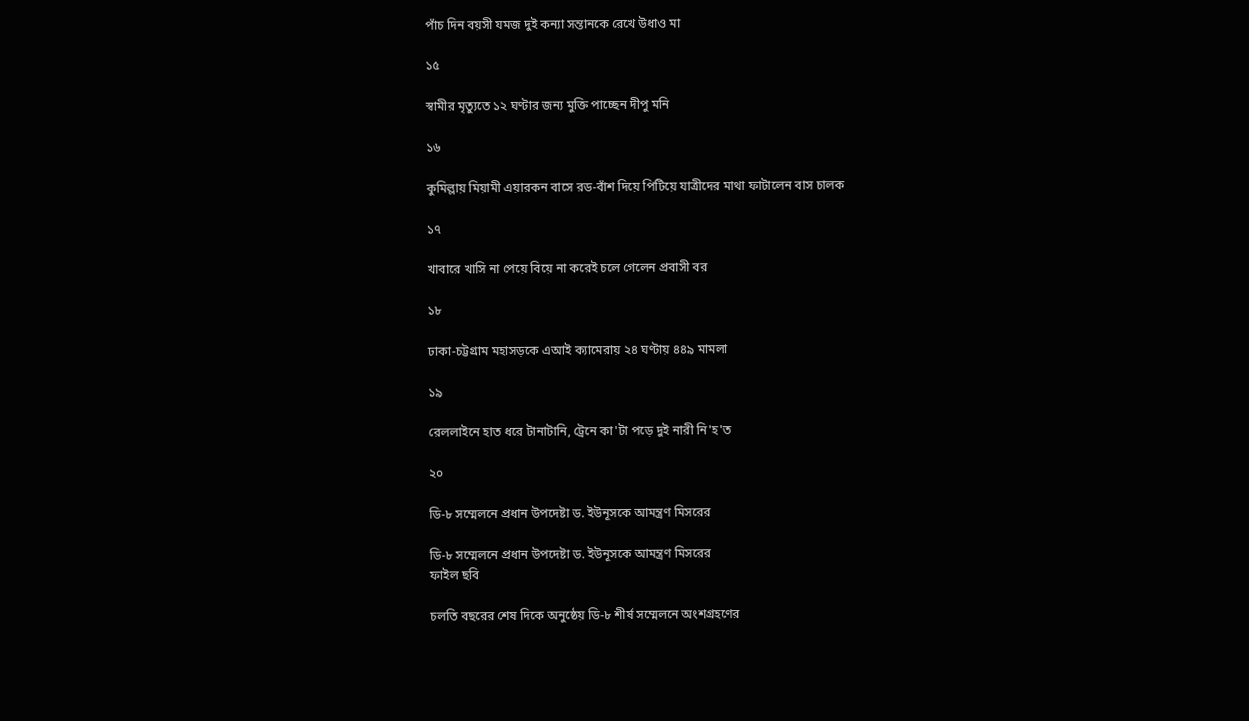পাঁচ দিন বয়সী যমজ দুই কন্যা সন্তানকে রেখে উধাও মা

১৫

স্বামীর মৃত্যুতে ১২ ঘণ্টার জন্য মুক্তি পাচ্ছেন দীপু মনি

১৬

কুমিল্লায় মিয়ামী এয়ারকন বাসে রড-বাঁশ দিয়ে পিটিয়ে যাত্রীদের মাথা ফাটালেন বাস চালক

১৭

খাবারে খাসি না পেয়ে বিয়ে না করেই চলে গেলেন প্রবাসী বর

১৮

ঢাকা-চট্টগ্রাম মহাসড়কে এআই ক্যামেরায় ২৪ ঘণ্টায় ৪৪৯ মামলা

১৯

রেললাইনে হাত ধরে টানাটানি, ট্রেনে কা'টা পড়ে দুই নারী নি'হ'ত

২০

ডি-৮ সম্মেলনে প্রধান উপদেষ্টা ড. ইউনূসকে আমন্ত্রণ মিসরের

ডি-৮ সম্মেলনে প্রধান উপদেষ্টা ড. ইউনূসকে আমন্ত্রণ মিসরের
ফাইল ছবি

চলতি বছরের শেষ দিকে অনুষ্ঠেয় ডি-৮ শীর্ষ সম্মেলনে অংশগ্রহণের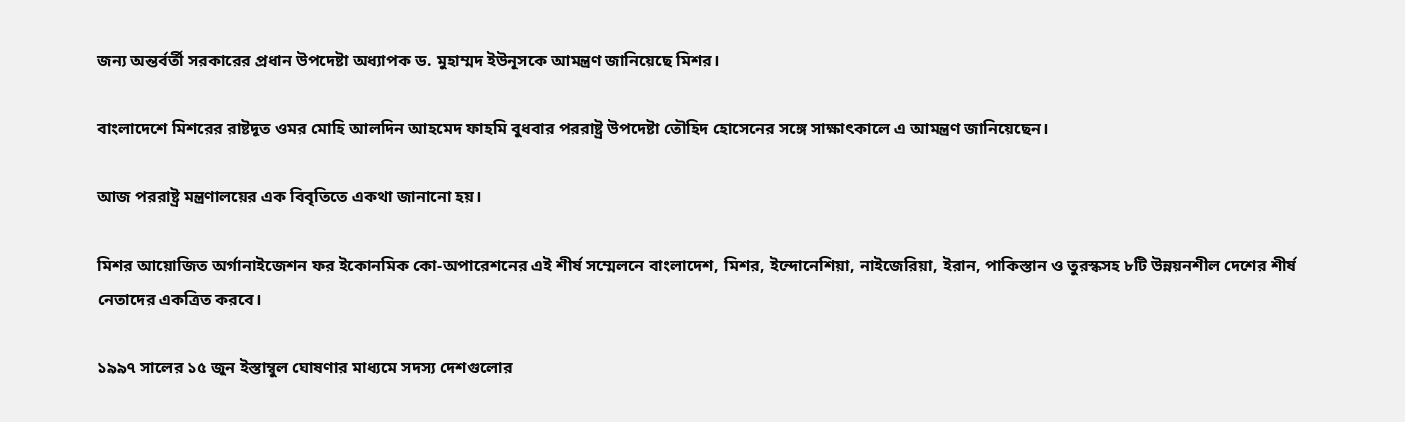জন্য অন্তর্বর্তী সরকারের প্রধান উপদেষ্টা অধ্যাপক ড. মুহাম্মদ ইউনূসকে আমন্ত্রণ জানিয়েছে মিশর।

বাংলাদেশে মিশরের রাষ্টদূত ওমর মোহি আলদিন আহমেদ ফাহমি বুধবার পররাষ্ট্র উপদেষ্টা তৌহিদ হোসেনের সঙ্গে সাক্ষাৎকালে এ আমন্ত্রণ জানিয়েছেন।

আজ পররাষ্ট্র মন্ত্রণালয়ের এক বিবৃতিতে একথা জানানো হয়।

মিশর আয়োজিত অর্গানাইজেশন ফর ইকোনমিক কো-অপারেশনের এই শীর্ষ সম্মেলনে বাংলাদেশ, মিশর, ইন্দোনেশিয়া, নাইজেরিয়া, ইরান, পাকিস্তান ও তুরস্কসহ ৮টি উন্নয়নশীল দেশের শীর্ষ নেতাদের একত্রিত করবে।

১৯৯৭ সালের ১৫ জুন ইস্তাম্বুল ঘোষণার মাধ্যমে সদস্য দেশগুলোর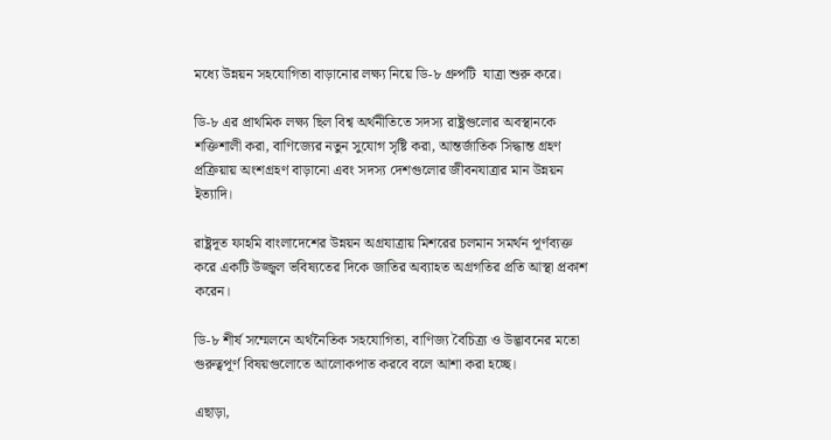মধ্যে উন্নয়ন সহযোগিতা বাড়ানোর লক্ষ্য নিয়ে ডি-৮ গ্রুপটি  যাত্রা শুরু করে।

ডি-৮ এর প্রাথমিক লক্ষ্য ছিল বিশ্ব অর্থনীতিতে সদস্য রাষ্ট্রগুলোর অবস্থানকে শক্তিশালী করা, বাণিজ্যের নতুন সুযোগ সৃষ্টি করা, আন্তর্জাতিক সিদ্ধান্ত গ্রহণ প্রক্রিয়ায় অংশগ্রহণ বাড়ানো এবং সদস্য দেশগুলোর জীবনযাত্রার মান উন্নয়ন ইত্যাদি।

রাষ্ট্রদূত ফাহমি বাংলাদেশের উন্নয়ন অগ্রযাত্রায় মিশরের চলমান সমর্থন পূর্ণব্যক্ত করে একটি উজ্জ্বল ভবিষ্যতের দিকে জাতির অব্যাহত অগ্রগতির প্রতি আস্থা প্রকাশ করেন।

ডি-৮ শীর্ষ সম্মেলনে অর্থনৈতিক সহযোগিতা, বাণিজ্য বৈচিত্র্য ও উদ্ভাবনের মতো গুরুত্বপূর্ণ বিষয়গুলোতে আলোকপাত করবে বলে আশা করা হচ্ছে।

এছাড়া,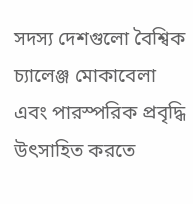সদস্য দেশগুলো বৈশ্বিক চ্যালেঞ্জ মোকাবেলা এবং পারস্পরিক প্রবৃদ্ধি উৎসাহিত করতে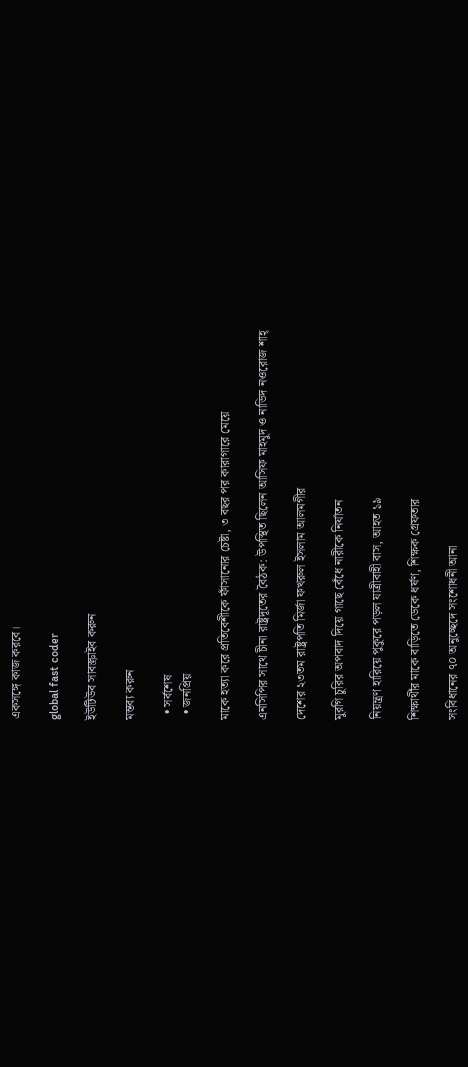একসঙ্গে কাজ করবে।

global fast coder

ইউটিউব সাবস্ক্রাইব করুন

মন্তব্য করুন

  • সর্বশেষ
  • জনপ্রিয়

মাকে হত্যা করে প্রতিবেশীকে ফাঁসানোর চেষ্টা, ৩ বছর পর কারাগারে মেয়ে

এনসিপির সাথে চীনা রাষ্ট্রদূতের বৈঠক: উপস্থিত ছিলেন আসিফ মাহমুদ ও নাভিদ নওরোজ শাহ্

দেশের ২৩তম রাষ্ট্রপতি মির্জা ফখরুল ইসলাম আলমগীর

মুরগি চুরির অপবাদ দিয়ে গাছে বেঁধে নারীকে নির্যাতন

নিয়ন্ত্রণ হারিয়ে পুকুরে পড়ল যাত্রীবাহী বাস, আহত ১৯

শিক্ষার্থীর মাকে বাড়িতে ডেকে ধর্ষণ, শিক্ষক গ্রেফতার

সংবিধানের ৭০ অনুচ্ছেদে সংশোধনী আনা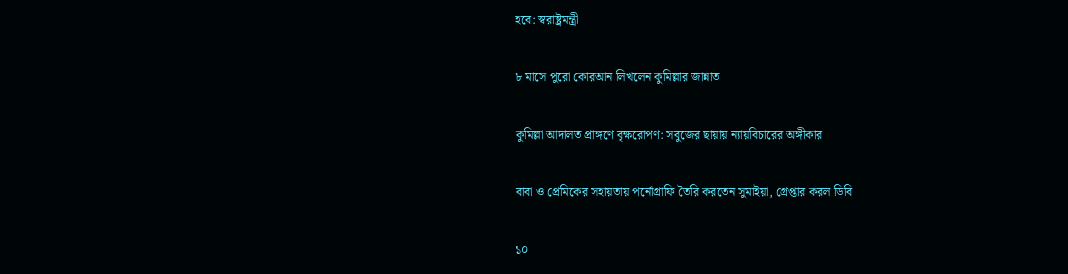হবে: স্বরাষ্ট্রমন্ত্রী

৮ মাসে পুরো কোরআন লিখলেন কুমিল্লার জান্নাত

কুমিল্লা আদালত প্রাঙ্গণে বৃক্ষরোপণ: সবুজের ছায়ায় ন্যায়বিচারের অঙ্গীকার

বাবা ও প্রেমিকের সহায়তায় পর্নোগ্রাফি তৈরি করতেন সুমাইয়া, গ্রেপ্তার করল ডিবি

১০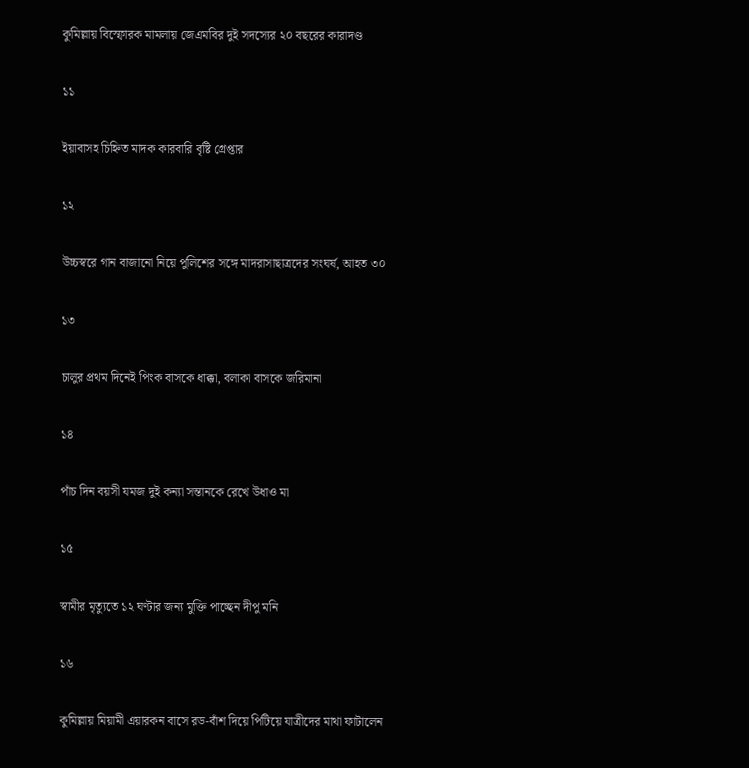কুমিল্লায় বিস্ফোরক মামলায় জেএমবির দুই সদস্যের ২০ বছরের কারাদণ্ড

১১

ইয়াবাসহ চিহ্নিত মাদক কারবারি বৃষ্টি গ্রেপ্তার

১২

উচ্চস্বরে গান বাজানো নিয়ে পুলিশের সঙ্গে মাদরাসাছাত্রদের সংঘর্ষ, আহত ৩০

১৩

চালুর প্রথম দিনেই পিংক বাসকে ধাক্কা, বলাকা বাসকে জরিমানা

১৪

পাঁচ দিন বয়সী যমজ দুই কন্যা সন্তানকে রেখে উধাও মা

১৫

স্বামীর মৃত্যুতে ১২ ঘণ্টার জন্য মুক্তি পাচ্ছেন দীপু মনি

১৬

কুমিল্লায় মিয়ামী এয়ারকন বাসে রড-বাঁশ দিয়ে পিটিয়ে যাত্রীদের মাথা ফাটালেন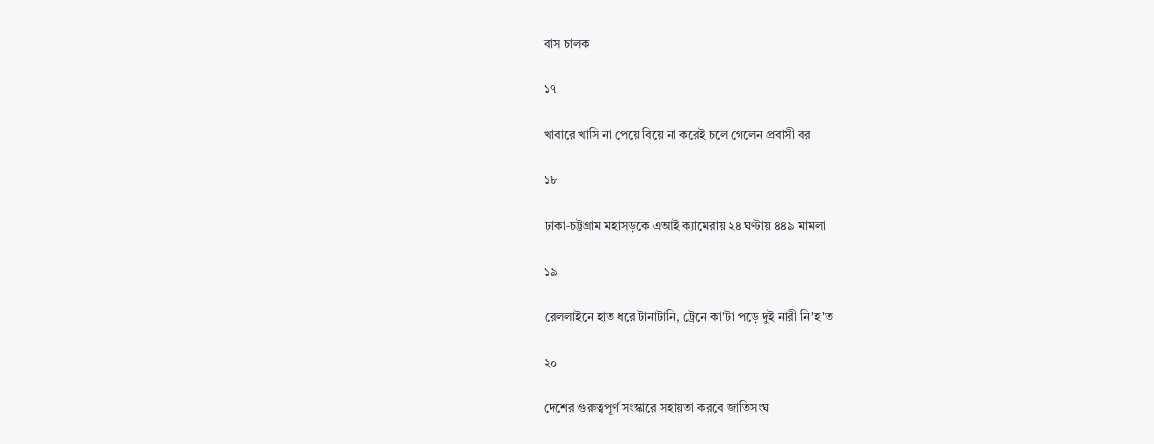বাস চালক

১৭

খাবারে খাসি না পেয়ে বিয়ে না করেই চলে গেলেন প্রবাসী বর

১৮

ঢাকা-চট্টগ্রাম মহাসড়কে এআই ক্যামেরায় ২৪ ঘণ্টায় ৪৪৯ মামলা

১৯

রেললাইনে হাত ধরে টানাটানি, ট্রেনে কা'টা পড়ে দুই নারী নি'হ'ত

২০

দেশের গুরুত্বপূর্ণ সংস্কারে সহায়তা করবে জাতিসংঘ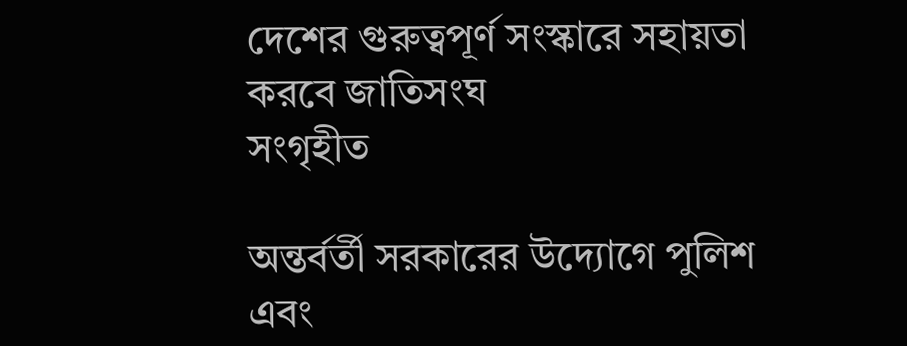দেশের গুরুত্বপূর্ণ সংস্কারে সহায়তা করবে জাতিসংঘ
সংগৃহীত

অন্তর্বর্তী সরকারের উদ্যোগে পুলিশ এবং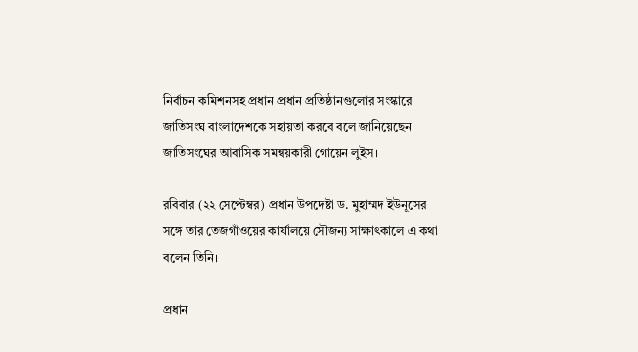নির্বাচন কমিশনসহ প্রধান প্রধান প্রতিষ্ঠানগুলোর সংস্কারে জাতিসংঘ বাংলাদেশকে সহায়তা করবে বলে জানিয়েছেন জাতিসংঘের আবাসিক সমন্বয়কারী গোয়েন লুইস।

রবিবার (২২ সেপ্টেম্বর) প্রধান উপদেষ্টা ড. মুহাম্মদ ইউনূসের সঙ্গে তার তেজগাঁওয়ের কার্যালয়ে সৌজন্য সাক্ষাৎকালে এ কথা বলেন তিনি।

প্রধান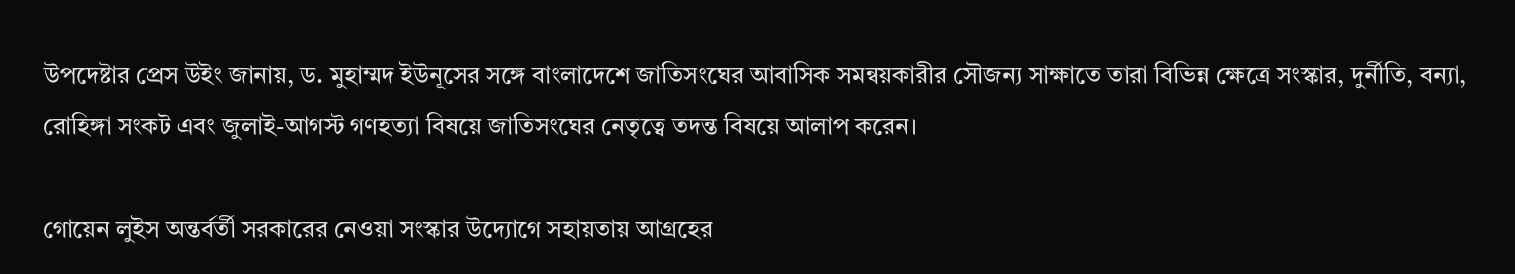উপদেষ্টার প্রেস উইং জানায়, ড. মুহাম্মদ ইউনূসের সঙ্গে বাংলাদেশে জাতিসংঘের আবাসিক সমন্বয়কারীর সৌজন্য সাক্ষাতে তারা বিভিন্ন ক্ষেত্রে সংস্কার, দুর্নীতি, বন্যা, রোহিঙ্গা সংকট এবং জুলাই-আগস্ট গণহত্যা বিষয়ে জাতিসংঘের নেতৃত্বে তদন্ত বিষয়ে আলাপ করেন।

গোয়েন লুইস অন্তর্বর্তী সরকারের নেওয়া সংস্কার উদ্যোগে সহায়তায় আগ্রহের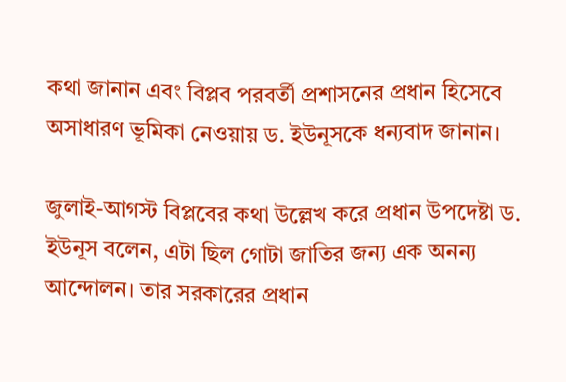কথা জানান এবং বিপ্লব পরবর্তী প্রশাসনের প্রধান হিসেবে অসাধারণ ভূমিকা নেওয়ায় ড. ইউনূসকে ধন্যবাদ জানান।

জুলাই-আগস্ট বিপ্লবের কথা উল্লেখ করে প্রধান উপদেষ্টা ড. ইউনূস বলেন, এটা ছিল গোটা জাতির জন্য এক অনন্য আন্দোলন। তার সরকারের প্রধান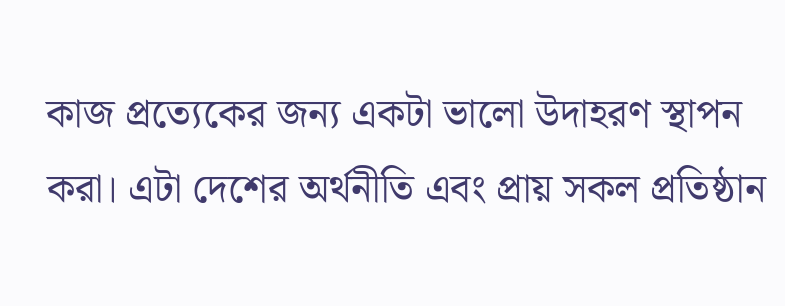কাজ প্রত্যেকের জন্য একটা ভালো উদাহরণ স্থাপন করা। এটা দেশের অর্থনীতি এবং প্রায় সকল প্রতিষ্ঠান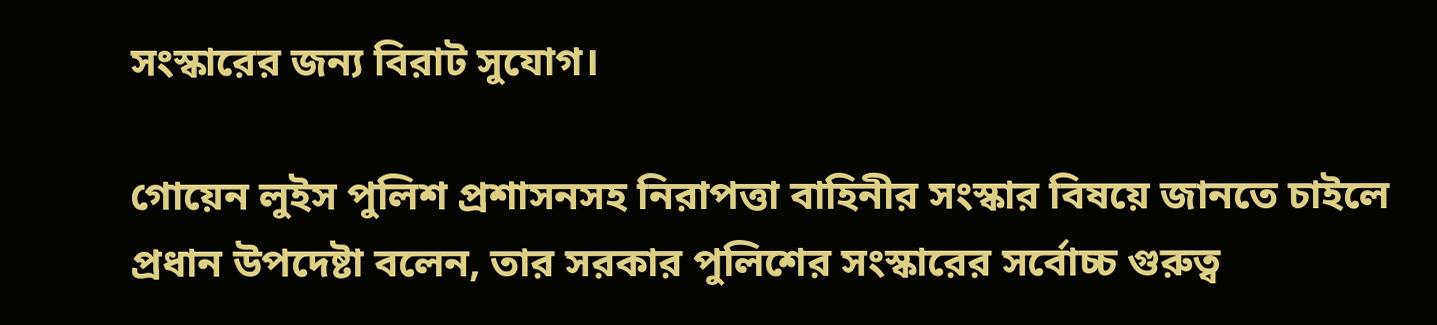সংস্কারের জন্য বিরাট সুযোগ।

গোয়েন লুইস পুলিশ প্রশাসনসহ নিরাপত্তা বাহিনীর সংস্কার বিষয়ে জানতে চাইলে প্রধান উপদেষ্টা বলেন, তার সরকার পুলিশের সংস্কারের সর্বোচ্চ গুরুত্ব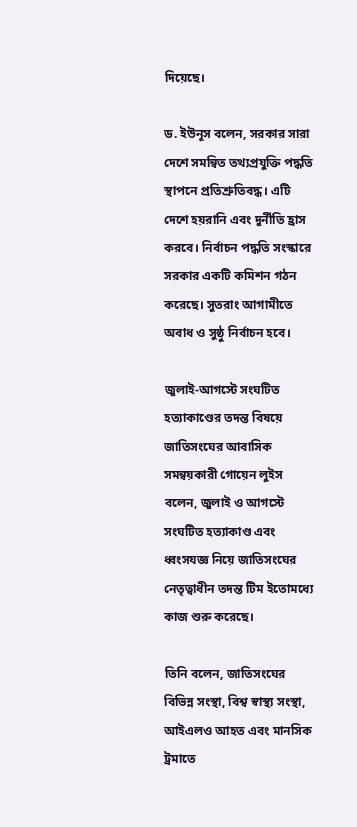দিয়েছে।

ড. ইউনূস বলেন, সরকার সারা দেশে সমন্বিত তথ্যপ্রযুক্তি পদ্ধতি স্থাপনে প্রতিশ্রুতিবদ্ধ। এটি দেশে হয়রানি এবং দুর্নীতি হ্রাস করবে। নির্বাচন পদ্ধতি সংস্কারে সরকার একটি কমিশন গঠন করেছে। সুতরাং আগামীতে অবাধ ও সুষ্ঠু নির্বাচন হবে।

জুলাই-আগস্টে সংঘটিত হত্যাকাণ্ডের তদন্ত বিষয়ে জাতিসংঘের আবাসিক সমন্বয়কারী গোয়েন লুইস বলেন, জুলাই ও আগস্টে সংঘটিত হত্যাকাণ্ড এবং ধ্বংসযজ্ঞ নিয়ে জাতিসংঘের নেতৃত্বাধীন তদন্ত টিম ইতোমধ্যে কাজ শুরু করেছে।

তিনি বলেন, জাতিসংঘের বিভিন্ন সংস্থা, বিশ্ব স্বাস্থ্য সংস্থা, আইএলও আহত এবং মানসিক ট্রমাতে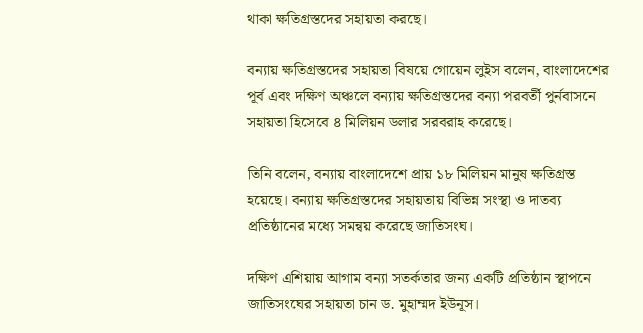থাকা ক্ষতিগ্রস্তদের সহায়তা করছে।

বন্যায় ক্ষতিগ্রস্তদের সহায়তা বিষয়ে গোয়েন লুইস বলেন, বাংলাদেশের পূর্ব এবং দক্ষিণ অঞ্চলে বন্যায় ক্ষতিগ্রস্তদের বন্যা পরবর্তী পুর্নবাসনে সহায়তা হিসেবে ৪ মিলিয়ন ডলার সরবরাহ করেছে।

তিনি বলেন, বন্যায় বাংলাদেশে প্রায় ১৮ মিলিয়ন মানুষ ক্ষতিগ্রস্ত হয়েছে। বন্যায় ক্ষতিগ্রস্তদের সহায়তায় বিভিন্ন সংস্থা ও দাতব্য প্রতিষ্ঠানের মধ্যে সমন্বয় করেছে জাতিসংঘ।

দক্ষিণ এশিয়ায় আগাম বন্যা সতর্কতার জন্য একটি প্রতিষ্ঠান স্থাপনে জাতিসংঘের সহায়তা চান ড. মুহাম্মদ ইউনূস।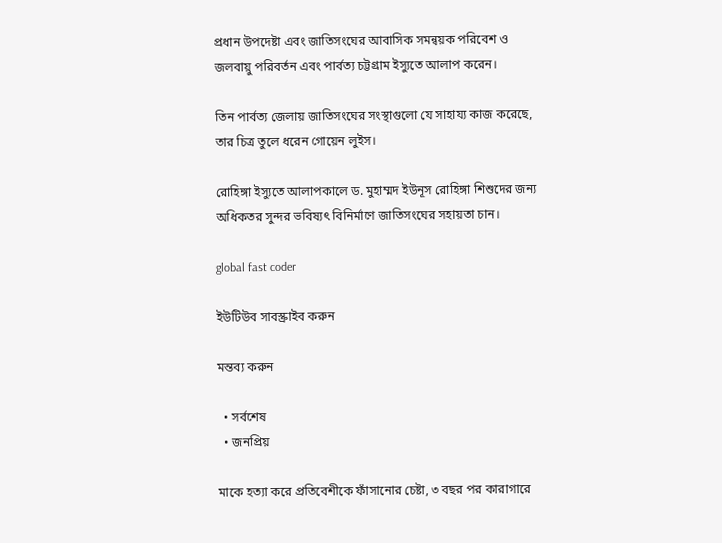প্রধান উপদেষ্টা এবং জাতিসংঘের আবাসিক সমন্বয়ক পরিবেশ ও জলবায়ু পরিবর্তন এবং পার্বত্য চট্টগ্রাম ইস্যুতে আলাপ করেন।

তিন পার্বত্য জেলায় জাতিসংঘের সংস্থাগুলো যে সাহায্য কাজ করেছে, তার চিত্র তুলে ধরেন গোয়েন লুইস।

রোহিঙ্গা ইস্যুতে আলাপকালে ড. মুহাম্মদ ইউনূস রোহিঙ্গা শিশুদের জন্য অধিকতর সুন্দর ভবিষ্যৎ বিনির্মাণে জাতিসংঘের সহায়তা চান।

global fast coder

ইউটিউব সাবস্ক্রাইব করুন

মন্তব্য করুন

  • সর্বশেষ
  • জনপ্রিয়

মাকে হত্যা করে প্রতিবেশীকে ফাঁসানোর চেষ্টা, ৩ বছর পর কারাগারে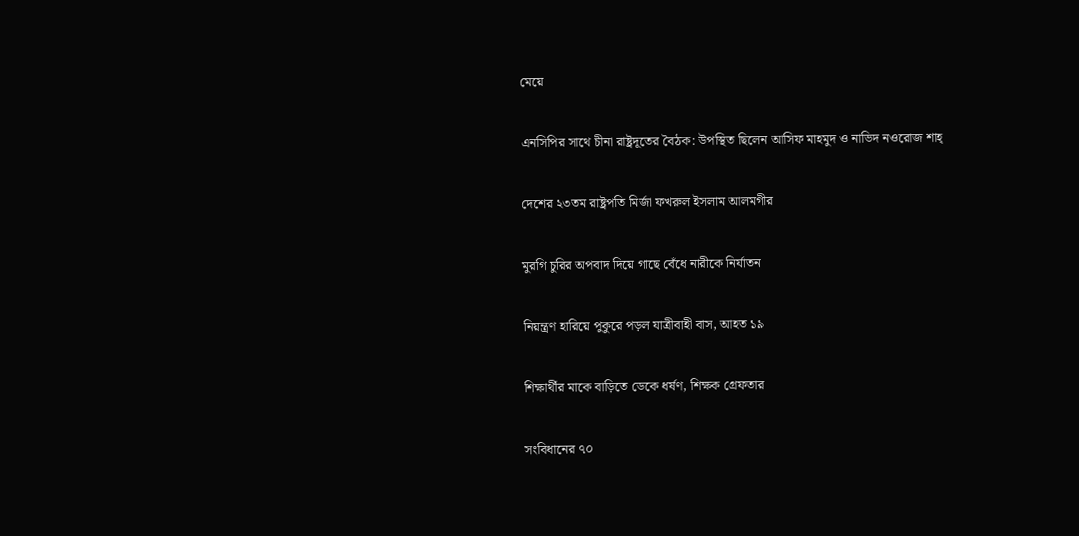মেয়ে

এনসিপির সাথে চীনা রাষ্ট্রদূতের বৈঠক: উপস্থিত ছিলেন আসিফ মাহমুদ ও নাভিদ নওরোজ শাহ্

দেশের ২৩তম রাষ্ট্রপতি মির্জা ফখরুল ইসলাম আলমগীর

মুরগি চুরির অপবাদ দিয়ে গাছে বেঁধে নারীকে নির্যাতন

নিয়ন্ত্রণ হারিয়ে পুকুরে পড়ল যাত্রীবাহী বাস, আহত ১৯

শিক্ষার্থীর মাকে বাড়িতে ডেকে ধর্ষণ, শিক্ষক গ্রেফতার

সংবিধানের ৭০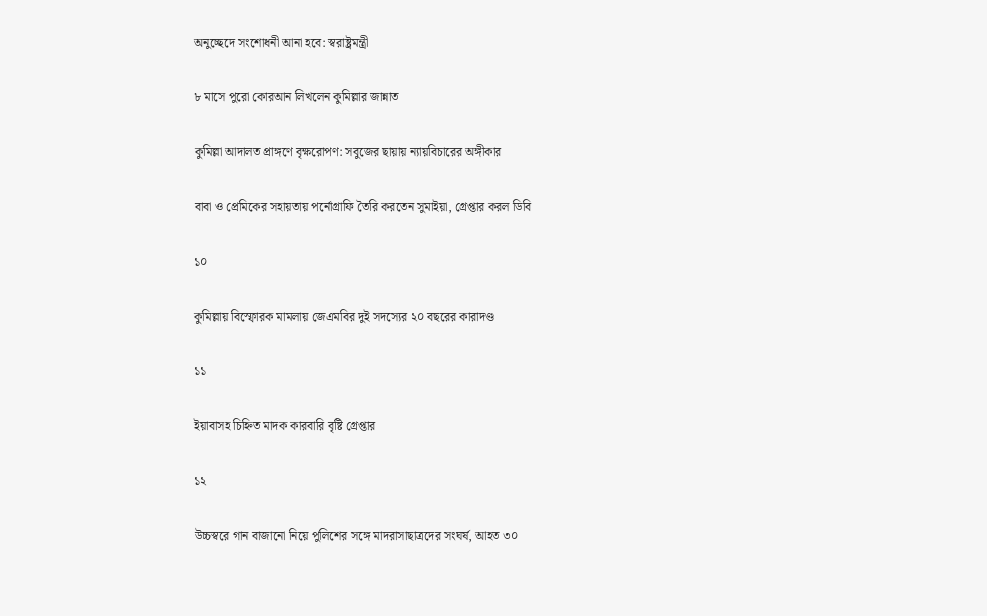অনুচ্ছেদে সংশোধনী আনা হবে: স্বরাষ্ট্রমন্ত্রী

৮ মাসে পুরো কোরআন লিখলেন কুমিল্লার জান্নাত

কুমিল্লা আদালত প্রাঙ্গণে বৃক্ষরোপণ: সবুজের ছায়ায় ন্যায়বিচারের অঙ্গীকার

বাবা ও প্রেমিকের সহায়তায় পর্নোগ্রাফি তৈরি করতেন সুমাইয়া, গ্রেপ্তার করল ডিবি

১০

কুমিল্লায় বিস্ফোরক মামলায় জেএমবির দুই সদস্যের ২০ বছরের কারাদণ্ড

১১

ইয়াবাসহ চিহ্নিত মাদক কারবারি বৃষ্টি গ্রেপ্তার

১২

উচ্চস্বরে গান বাজানো নিয়ে পুলিশের সঙ্গে মাদরাসাছাত্রদের সংঘর্ষ, আহত ৩০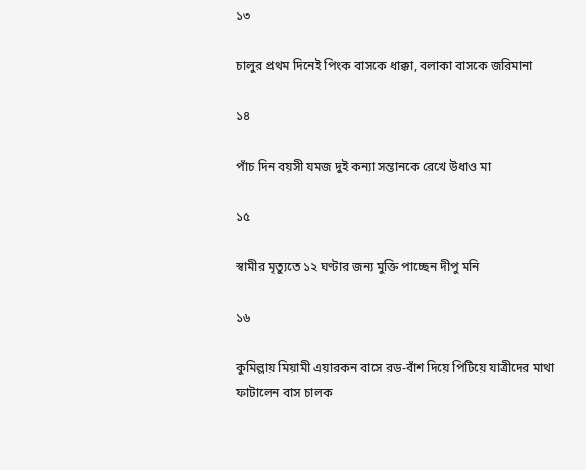১৩

চালুর প্রথম দিনেই পিংক বাসকে ধাক্কা, বলাকা বাসকে জরিমানা

১৪

পাঁচ দিন বয়সী যমজ দুই কন্যা সন্তানকে রেখে উধাও মা

১৫

স্বামীর মৃত্যুতে ১২ ঘণ্টার জন্য মুক্তি পাচ্ছেন দীপু মনি

১৬

কুমিল্লায় মিয়ামী এয়ারকন বাসে রড-বাঁশ দিয়ে পিটিয়ে যাত্রীদের মাথা ফাটালেন বাস চালক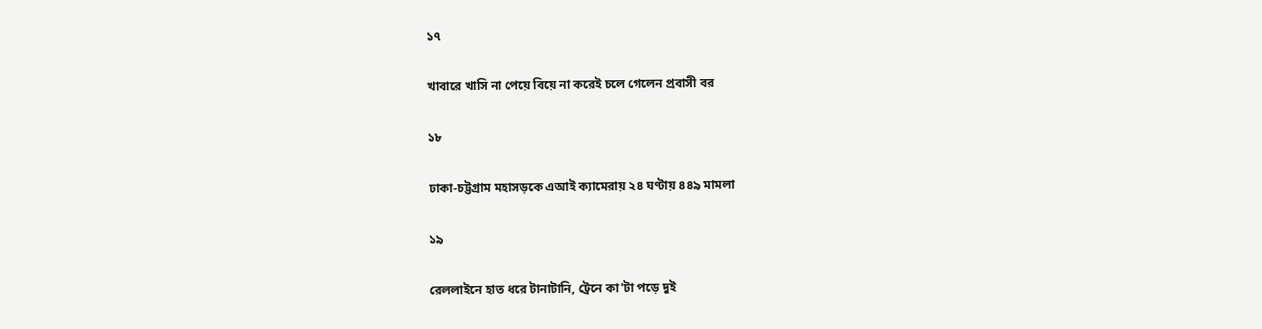১৭

খাবারে খাসি না পেয়ে বিয়ে না করেই চলে গেলেন প্রবাসী বর

১৮

ঢাকা-চট্টগ্রাম মহাসড়কে এআই ক্যামেরায় ২৪ ঘণ্টায় ৪৪৯ মামলা

১৯

রেললাইনে হাত ধরে টানাটানি, ট্রেনে কা'টা পড়ে দুই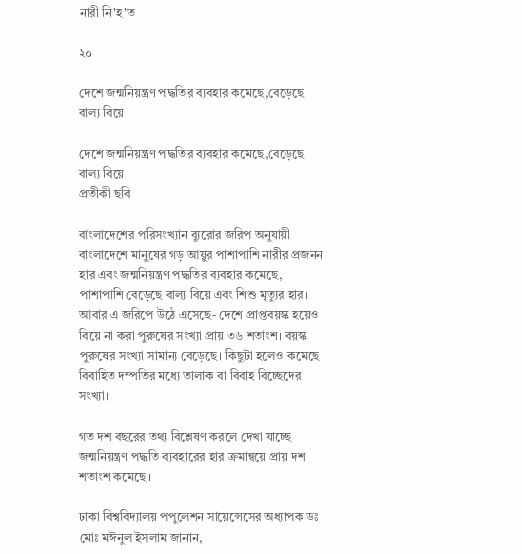নারী নি'হ'ত

২০

দেশে জন্মনিয়ন্ত্রণ পদ্ধতির ব্যবহার কমেছে,বেড়েছে বাল্য বিয়ে

দেশে জন্মনিয়ন্ত্রণ পদ্ধতির ব্যবহার কমেছে,বেড়েছে বাল্য বিয়ে
প্রতীকী ছবি

বাংলাদেশের পরিসংখ্যান ব্যুরোর জরিপ অনুযায়ী বাংলাদেশে মানুষের গড় আয়ুর পাশাপাশি নারীর প্রজনন হার এবং জন্মনিয়ন্ত্রণ পদ্ধতির ব্যবহার কমেছে, পাশাপাশি বেড়েছে বাল্য বিয়ে এবং শিশু মৃত্যুর হার। আবার এ জরিপে উঠে এসেছে- দেশে প্রাপ্তবয়স্ক হয়েও বিয়ে না করা পুরুষের সংখ্যা প্রায় ৩৬ শতাংশ। বয়স্ক পুরুষের সংখ্যা সামান্য বেড়েছে। কিছুটা হলেও কমেছে বিবাহিত দম্পতির মধ্যে তালাক বা বিবাহ বিচ্ছেদের সংখ্যা।

গত দশ বছরের তথ্য বিশ্লেষণ করলে দেখা যাচ্ছে জন্মনিয়ন্ত্রণ পদ্ধতি ব্যবহারের হার ক্রমান্বয়ে প্রায় দশ শতাংশ কমেছে।

ঢাকা বিশ্ববিদ্যালয় পপুলেশন সায়েন্সেসের অধ্যাপক ডঃ মোঃ মঈনুল ইসলাম জানান,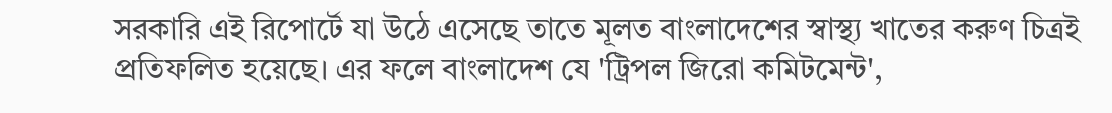সরকারি এই রিপোর্টে যা উঠে এসেছে তাতে মূলত বাংলাদেশের স্বাস্থ্য খাতের করুণ চিত্রই প্রতিফলিত হয়েছে। এর ফলে বাংলাদেশ যে 'ট্রিপল জিরো কমিটমেন্ট',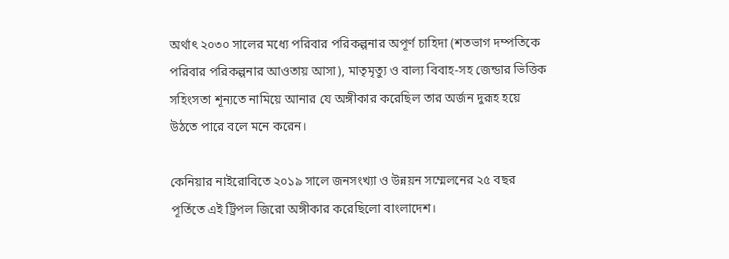অর্থাৎ ২০৩০ সালের মধ্যে পরিবার পরিকল্পনার অপূর্ণ চাহিদা (শতভাগ দম্পতিকে পরিবার পরিকল্পনার আওতায় আসা), মাতৃমৃত্যু ও বাল্য বিবাহ-সহ জেন্ডার ভিত্তিক সহিংসতা শূন্যতে নামিয়ে আনার যে অঙ্গীকার করেছিল তার অর্জন দুরূহ হয়ে উঠতে পারে বলে মনে করেন।

কেনিয়ার নাইরোবিতে ২০১৯ সালে জনসংখ্যা ও উন্নয়ন সম্মেলনের ২৫ বছর পূর্তিতে এই ট্রিপল জিরো অঙ্গীকার করেছিলো বাংলাদেশ।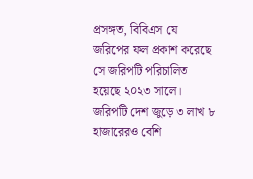প্রসঙ্গত, বিবিএস যে জরিপের ফল প্রকাশ করেছে সে জরিপটি পরিচালিত হয়েছে ২০২৩ সালে। জরিপটি দেশ জুড়ে ৩ লাখ ৮ হাজারেরও বেশি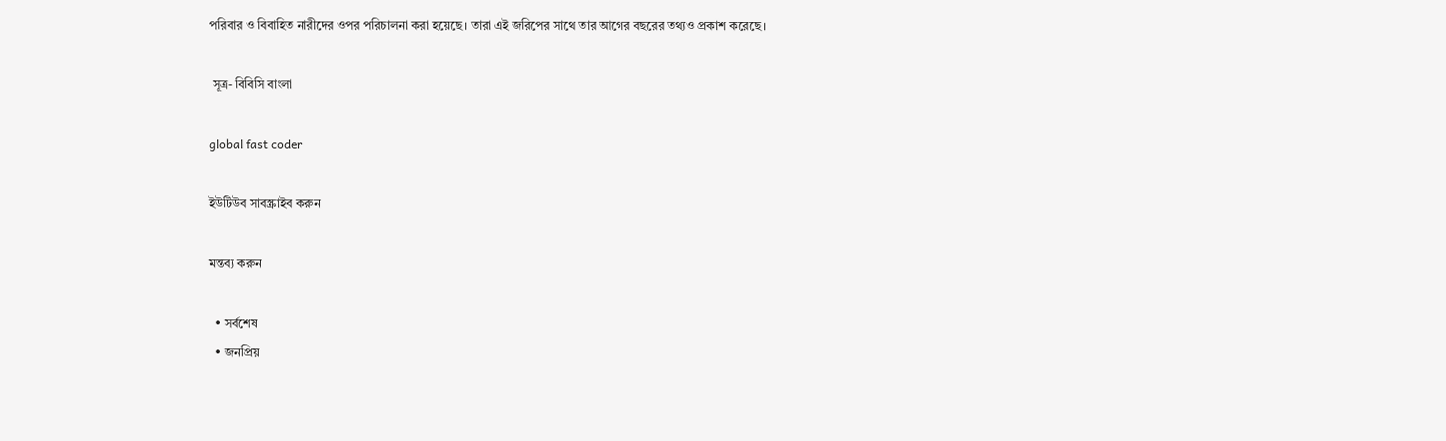পরিবার ও বিবাহিত নারীদের ওপর পরিচালনা করা হয়েছে। তারা এই জরিপের সাথে তার আগের বছরের তথ্যও প্রকাশ করেছে।

 সূত্র- বিবিসি বাংলা

global fast coder

ইউটিউব সাবস্ক্রাইব করুন

মন্তব্য করুন

  • সর্বশেষ
  • জনপ্রিয়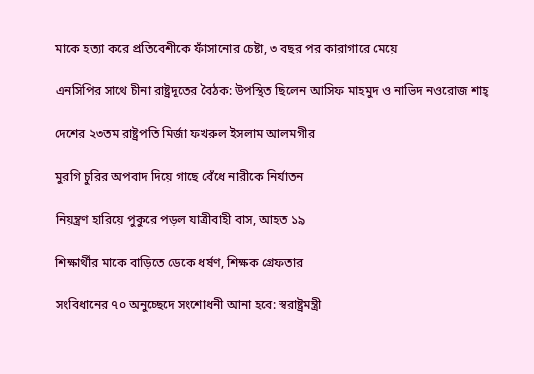মাকে হত্যা করে প্রতিবেশীকে ফাঁসানোর চেষ্টা, ৩ বছর পর কারাগারে মেয়ে

এনসিপির সাথে চীনা রাষ্ট্রদূতের বৈঠক: উপস্থিত ছিলেন আসিফ মাহমুদ ও নাভিদ নওরোজ শাহ্

দেশের ২৩তম রাষ্ট্রপতি মির্জা ফখরুল ইসলাম আলমগীর

মুরগি চুরির অপবাদ দিয়ে গাছে বেঁধে নারীকে নির্যাতন

নিয়ন্ত্রণ হারিয়ে পুকুরে পড়ল যাত্রীবাহী বাস, আহত ১৯

শিক্ষার্থীর মাকে বাড়িতে ডেকে ধর্ষণ, শিক্ষক গ্রেফতার

সংবিধানের ৭০ অনুচ্ছেদে সংশোধনী আনা হবে: স্বরাষ্ট্রমন্ত্রী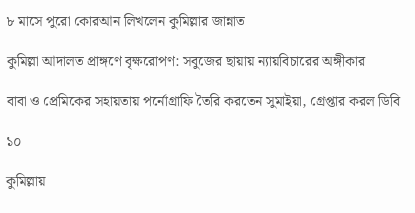৮ মাসে পুরো কোরআন লিখলেন কুমিল্লার জান্নাত

কুমিল্লা আদালত প্রাঙ্গণে বৃক্ষরোপণ: সবুজের ছায়ায় ন্যায়বিচারের অঙ্গীকার

বাবা ও প্রেমিকের সহায়তায় পর্নোগ্রাফি তৈরি করতেন সুমাইয়া, গ্রেপ্তার করল ডিবি

১০

কুমিল্লায়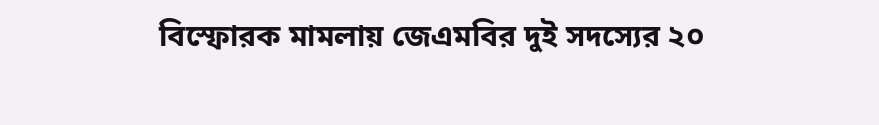বিস্ফোরক মামলায় জেএমবির দুই সদস্যের ২০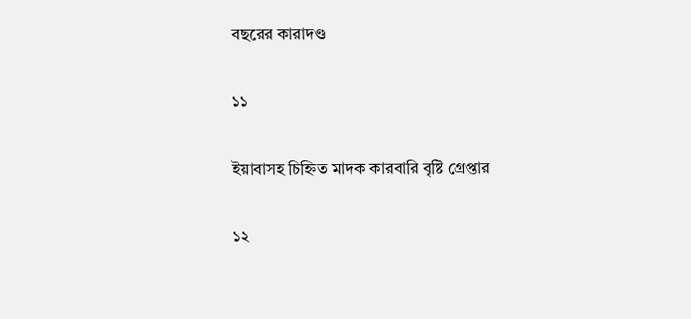বছরের কারাদণ্ড

১১

ইয়াবাসহ চিহ্নিত মাদক কারবারি বৃষ্টি গ্রেপ্তার

১২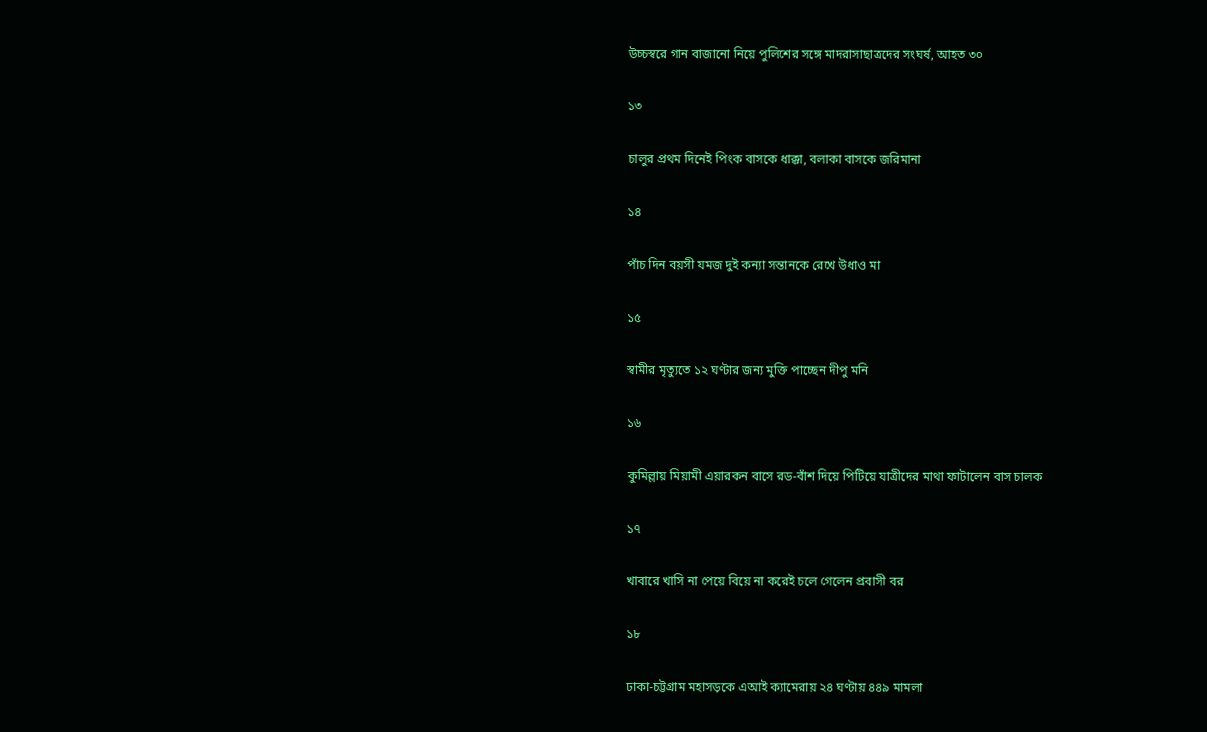উচ্চস্বরে গান বাজানো নিয়ে পুলিশের সঙ্গে মাদরাসাছাত্রদের সংঘর্ষ, আহত ৩০

১৩

চালুর প্রথম দিনেই পিংক বাসকে ধাক্কা, বলাকা বাসকে জরিমানা

১৪

পাঁচ দিন বয়সী যমজ দুই কন্যা সন্তানকে রেখে উধাও মা

১৫

স্বামীর মৃত্যুতে ১২ ঘণ্টার জন্য মুক্তি পাচ্ছেন দীপু মনি

১৬

কুমিল্লায় মিয়ামী এয়ারকন বাসে রড-বাঁশ দিয়ে পিটিয়ে যাত্রীদের মাথা ফাটালেন বাস চালক

১৭

খাবারে খাসি না পেয়ে বিয়ে না করেই চলে গেলেন প্রবাসী বর

১৮

ঢাকা-চট্টগ্রাম মহাসড়কে এআই ক্যামেরায় ২৪ ঘণ্টায় ৪৪৯ মামলা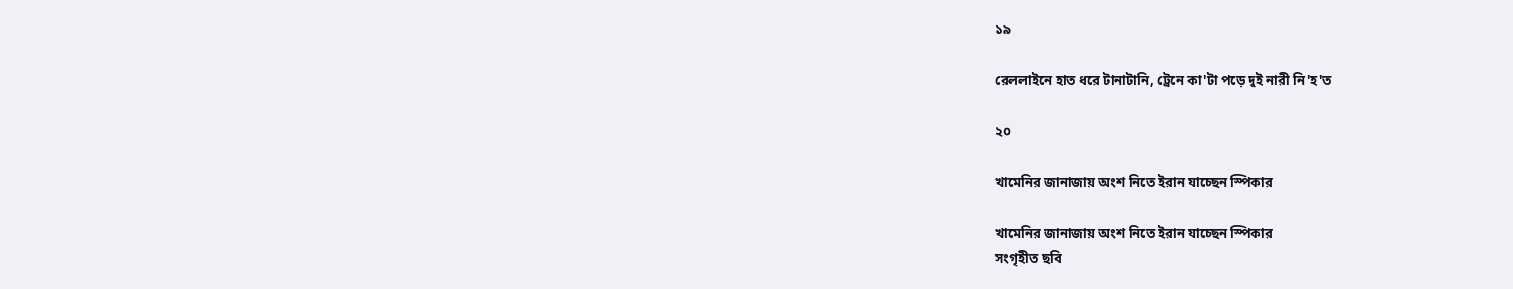১৯

রেললাইনে হাত ধরে টানাটানি, ট্রেনে কা'টা পড়ে দুই নারী নি'হ'ত

২০

খামেনির জানাজায় অংশ নিতে ইরান যাচ্ছেন স্পিকার

খামেনির জানাজায় অংশ নিতে ইরান যাচ্ছেন স্পিকার
সংগৃহীত ছবি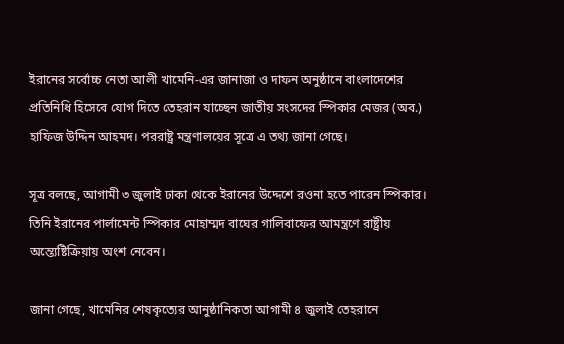ইরানের সর্বোচ্চ নেতা আলী খামেনি-এর জানাজা ও দাফন অনুষ্ঠানে বাংলাদেশের প্রতিনিধি হিসেবে যোগ দিতে তেহরান যাচ্ছেন জাতীয় সংসদের স্পিকার মেজর (অব.) হাফিজ উদ্দিন আহমদ। পররাষ্ট্র মন্ত্রণালয়ের সূত্রে এ তথ্য জানা গেছে।

সূত্র বলছে, আগামী ৩ জুলাই ঢাকা থেকে ইরানের উদ্দেশে রওনা হতে পারেন স্পিকার। তিনি ইরানের পার্লামেন্ট স্পিকার মোহাম্মদ বাঘের গালিবাফের আমন্ত্রণে রাষ্ট্রীয় অন্ত্যেষ্টিক্রিয়ায় অংশ নেবেন।

জানা গেছে, খামেনির শেষকৃত্যের আনুষ্ঠানিকতা আগামী ৪ জুলাই তেহরানে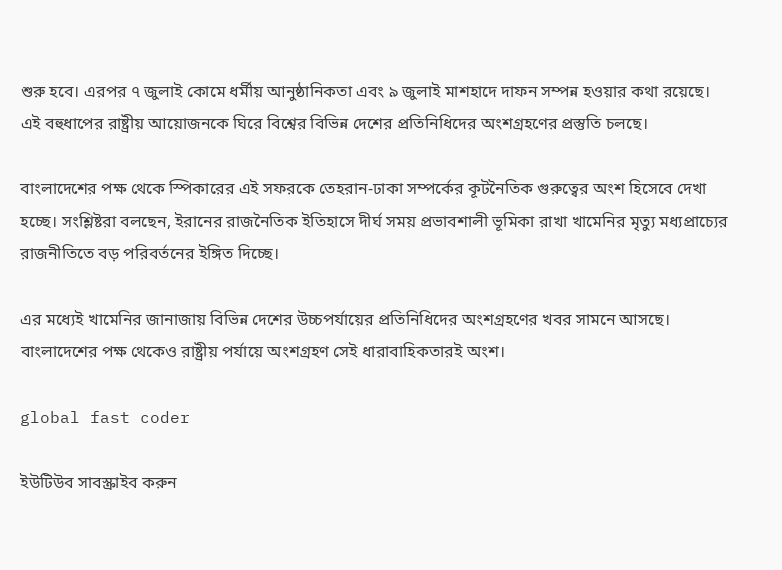শুরু হবে। এরপর ৭ জুলাই কোমে ধর্মীয় আনুষ্ঠানিকতা এবং ৯ জুলাই মাশহাদে দাফন সম্পন্ন হওয়ার কথা রয়েছে। এই বহুধাপের রাষ্ট্রীয় আয়োজনকে ঘিরে বিশ্বের বিভিন্ন দেশের প্রতিনিধিদের অংশগ্রহণের প্রস্তুতি চলছে।

বাংলাদেশের পক্ষ থেকে স্পিকারের এই সফরকে তেহরান-ঢাকা সম্পর্কের কূটনৈতিক গুরুত্বের অংশ হিসেবে দেখা হচ্ছে। সংশ্লিষ্টরা বলছেন, ইরানের রাজনৈতিক ইতিহাসে দীর্ঘ সময় প্রভাবশালী ভূমিকা রাখা খামেনির মৃত্যু মধ্যপ্রাচ্যের রাজনীতিতে বড় পরিবর্তনের ইঙ্গিত দিচ্ছে।

এর মধ্যেই খামেনির জানাজায় বিভিন্ন দেশের উচ্চপর্যায়ের প্রতিনিধিদের অংশগ্রহণের খবর সামনে আসছে। বাংলাদেশের পক্ষ থেকেও রাষ্ট্রীয় পর্যায়ে অংশগ্রহণ সেই ধারাবাহিকতারই অংশ।

global fast coder

ইউটিউব সাবস্ক্রাইব করুন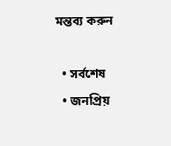মন্তব্য করুন

  • সর্বশেষ
  • জনপ্রিয়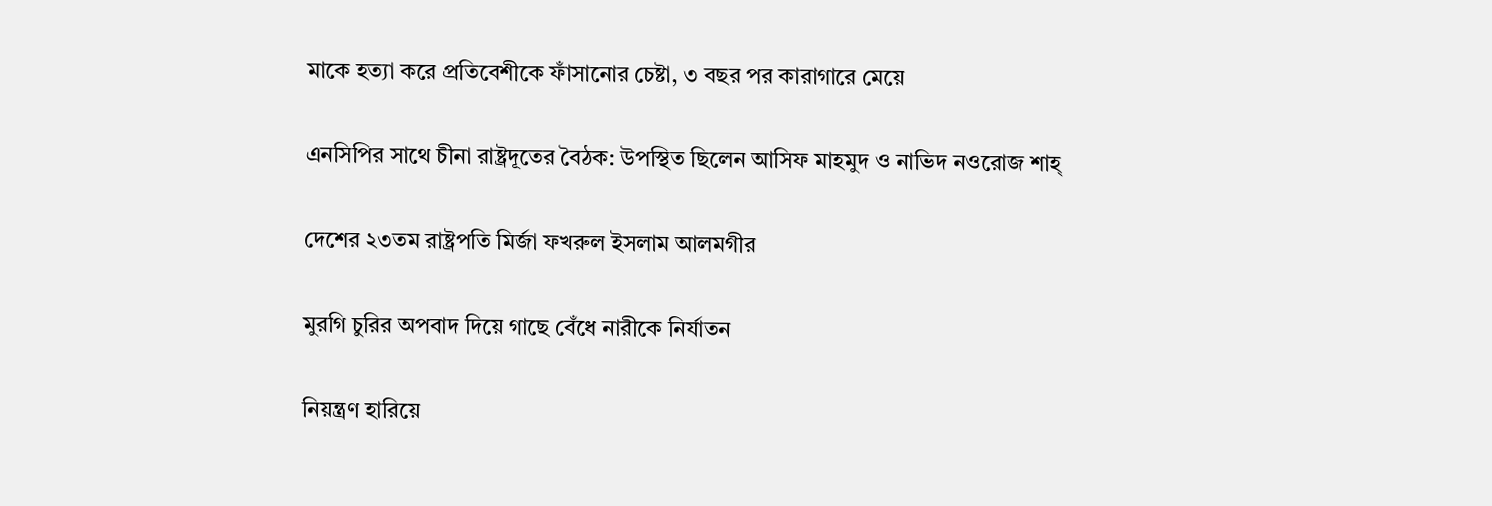মাকে হত্যা করে প্রতিবেশীকে ফাঁসানোর চেষ্টা, ৩ বছর পর কারাগারে মেয়ে

এনসিপির সাথে চীনা রাষ্ট্রদূতের বৈঠক: উপস্থিত ছিলেন আসিফ মাহমুদ ও নাভিদ নওরোজ শাহ্

দেশের ২৩তম রাষ্ট্রপতি মির্জা ফখরুল ইসলাম আলমগীর

মুরগি চুরির অপবাদ দিয়ে গাছে বেঁধে নারীকে নির্যাতন

নিয়ন্ত্রণ হারিয়ে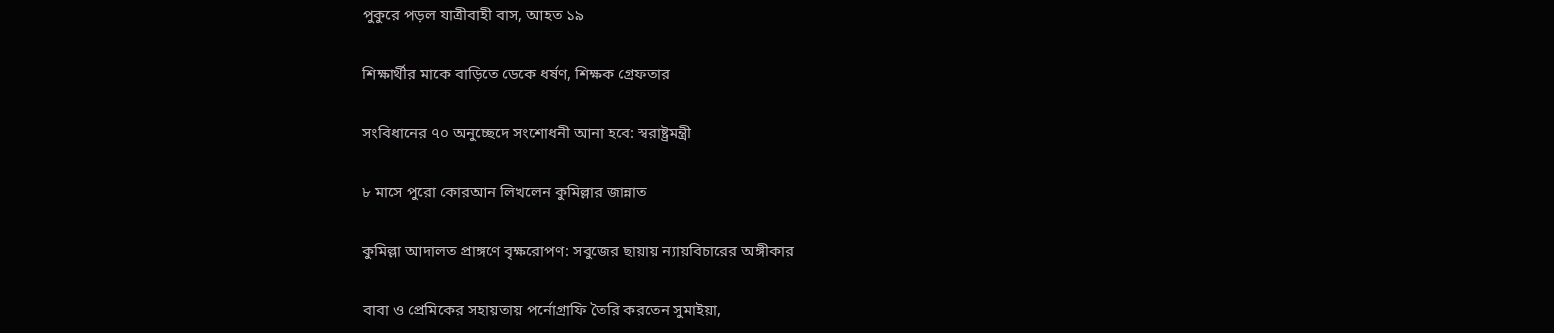পুকুরে পড়ল যাত্রীবাহী বাস, আহত ১৯

শিক্ষার্থীর মাকে বাড়িতে ডেকে ধর্ষণ, শিক্ষক গ্রেফতার

সংবিধানের ৭০ অনুচ্ছেদে সংশোধনী আনা হবে: স্বরাষ্ট্রমন্ত্রী

৮ মাসে পুরো কোরআন লিখলেন কুমিল্লার জান্নাত

কুমিল্লা আদালত প্রাঙ্গণে বৃক্ষরোপণ: সবুজের ছায়ায় ন্যায়বিচারের অঙ্গীকার

বাবা ও প্রেমিকের সহায়তায় পর্নোগ্রাফি তৈরি করতেন সুমাইয়া,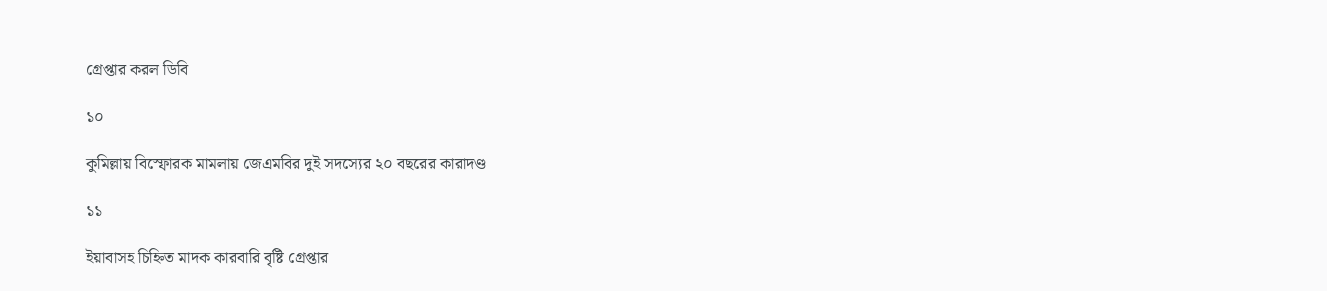গ্রেপ্তার করল ডিবি

১০

কুমিল্লায় বিস্ফোরক মামলায় জেএমবির দুই সদস্যের ২০ বছরের কারাদণ্ড

১১

ইয়াবাসহ চিহ্নিত মাদক কারবারি বৃষ্টি গ্রেপ্তার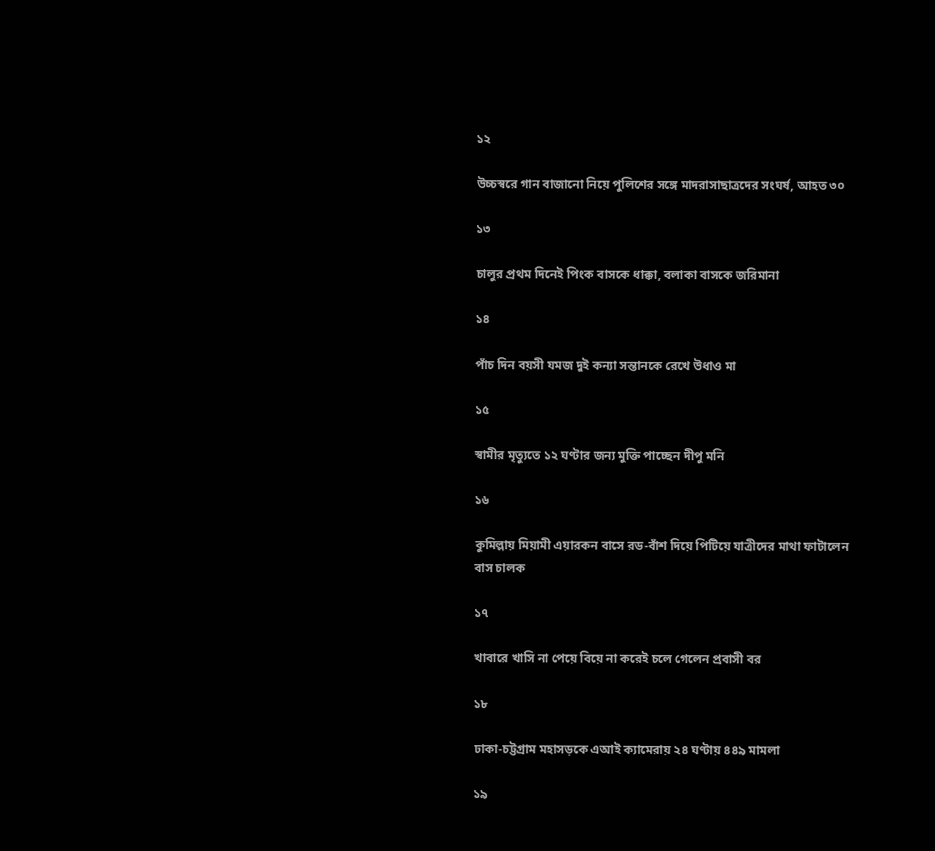১২

উচ্চস্বরে গান বাজানো নিয়ে পুলিশের সঙ্গে মাদরাসাছাত্রদের সংঘর্ষ, আহত ৩০

১৩

চালুর প্রথম দিনেই পিংক বাসকে ধাক্কা, বলাকা বাসকে জরিমানা

১৪

পাঁচ দিন বয়সী যমজ দুই কন্যা সন্তানকে রেখে উধাও মা

১৫

স্বামীর মৃত্যুতে ১২ ঘণ্টার জন্য মুক্তি পাচ্ছেন দীপু মনি

১৬

কুমিল্লায় মিয়ামী এয়ারকন বাসে রড-বাঁশ দিয়ে পিটিয়ে যাত্রীদের মাথা ফাটালেন বাস চালক

১৭

খাবারে খাসি না পেয়ে বিয়ে না করেই চলে গেলেন প্রবাসী বর

১৮

ঢাকা-চট্টগ্রাম মহাসড়কে এআই ক্যামেরায় ২৪ ঘণ্টায় ৪৪৯ মামলা

১৯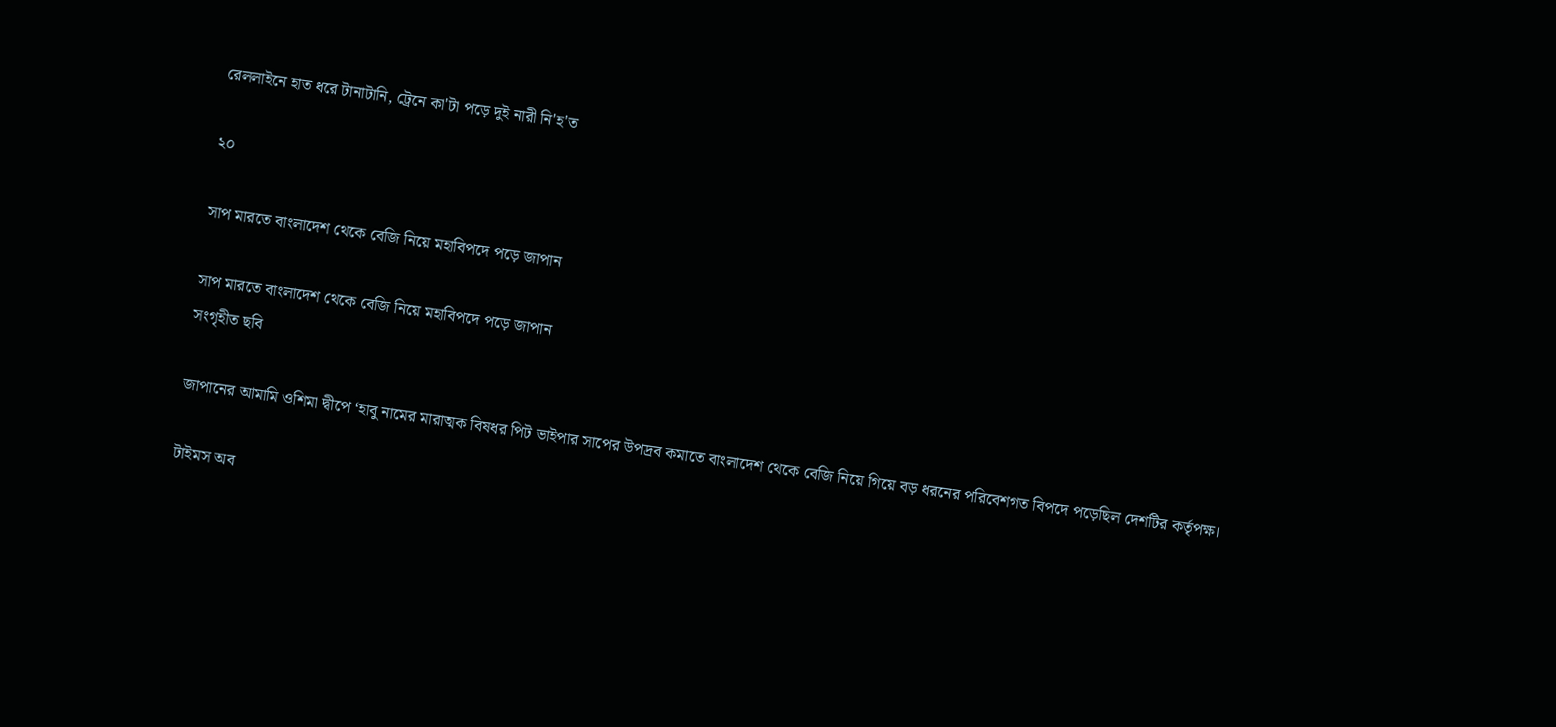রেললাইনে হাত ধরে টানাটানি, ট্রেনে কা'টা পড়ে দুই নারী নি'হ'ত

২০

সাপ মারতে বাংলাদেশ থেকে বেজি নিয়ে মহাবিপদে পড়ে জাপান

সাপ মারতে বাংলাদেশ থেকে বেজি নিয়ে মহাবিপদে পড়ে জাপান
সংগৃহীত ছবি

জাপানের আমামি ওশিমা দ্বীপে ‘হাবু নামের মারাত্মক বিষধর পিট ভাইপার সাপের উপদ্রব কমাতে বাংলাদেশ থেকে বেজি নিয়ে গিয়ে বড় ধরনের পরিবেশগত বিপদে পড়েছিল দেশটির কর্তৃপক্ষ।

টাইমস অব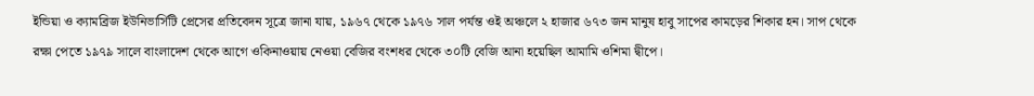ইন্ডিয়া ও ক্যামব্রিজ ইউনিভার্সিটি প্রেসের প্রতিবেদন সূত্রে জানা যায়, ১৯৬৭ থেকে ১৯৭৬ সাল পর্যন্ত ওই অঞ্চলে ২ হাজার ৬৭৩ জন মানুষ হাবু সাপের কামড়ের শিকার হন। সাপ থেকে রক্ষা পেতে ১৯৭৯ সালে বাংলাদেশ থেকে আগে ওকিনাওয়ায় নেওয়া বেজির বংশধর থেকে ৩০টি বেজি আনা হয়েছিল আমামি ওশিমা দ্বীপে।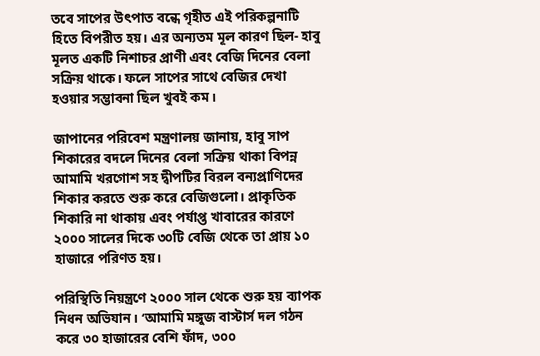তবে সাপের উৎপাত বন্ধে গৃহীত এই পরিকল্পনাটি হিতে বিপরীত হয়। এর অন্যতম মূল কারণ ছিল- হাবু মূলত একটি নিশাচর প্রাণী এবং বেজি দিনের বেলা সক্রিয় থাকে। ফলে সাপের সাথে বেজির দেখা হওয়ার সম্ভাবনা ছিল খুবই কম।

জাপানের পরিবেশ মন্ত্রণালয় জানায়, হাবু সাপ শিকারের বদলে দিনের বেলা সক্রিয় থাকা বিপন্ন আমামি খরগোশ সহ দ্বীপটির বিরল বন্যপ্রাণিদের শিকার করতে শুরু করে বেজিগুলো। প্রাকৃতিক শিকারি না থাকায় এবং পর্যাপ্ত খাবারের কারণে ২০০০ সালের দিকে ৩০টি বেজি থেকে তা প্রায় ১০ হাজারে পরিণত হয়।

পরিস্থিতি নিয়ন্ত্রণে ২০০০ সাল থেকে শুরু হয় ব্যাপক নিধন অভিযান। ‘আমামি মঙ্গুজ বাস্টার্স দল গঠন করে ৩০ হাজারের বেশি ফাঁদ, ৩০০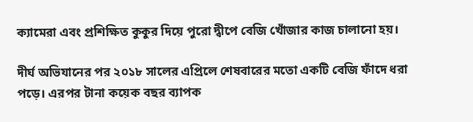ক্যামেরা এবং প্রশিক্ষিত কুকুর দিয়ে পুরো দ্বীপে বেজি খোঁজার কাজ চালানো হয়।

দীর্ঘ অভিযানের পর ২০১৮ সালের এপ্রিলে শেষবারের মতো একটি বেজি ফাঁদে ধরা পড়ে। এরপর টানা কয়েক বছর ব্যাপক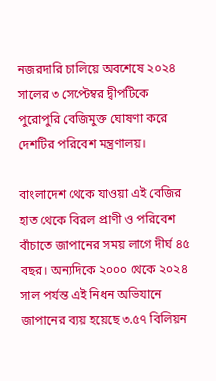নজরদারি চালিয়ে অবশেষে ২০২৪ সালের ৩ সেপ্টেম্বর দ্বীপটিকে পুরোপুরি বেজিমুক্ত ঘোষণা করে দেশটির পরিবেশ মন্ত্রণালয়।

বাংলাদেশ থেকে যাওয়া এই বেজির হাত থেকে বিরল প্রাণী ও পরিবেশ বাঁচাতে জাপানের সময় লাগে দীর্ঘ ৪৫ বছর। অন্যদিকে ২০০০ থেকে ২০২৪ সাল পর্যন্ত এই নিধন অভিযানে জাপানের ব্যয় হয়েছে ৩.৫৭ বিলিয়ন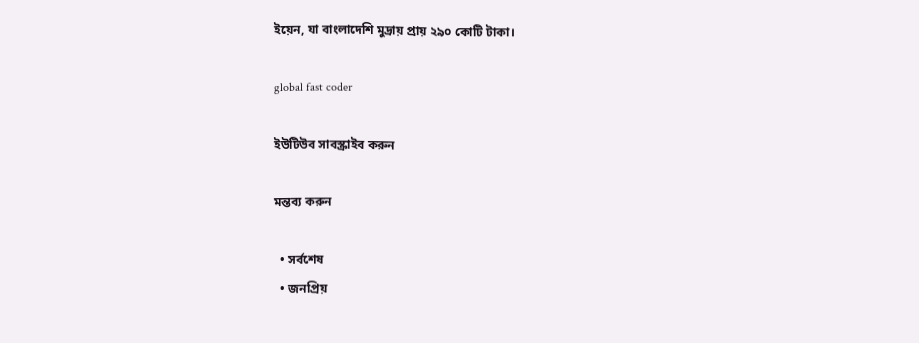ইয়েন, যা বাংলাদেশি মুদ্রায় প্রায় ২৯০ কোটি টাকা।

global fast coder

ইউটিউব সাবস্ক্রাইব করুন

মন্তব্য করুন

  • সর্বশেষ
  • জনপ্রিয়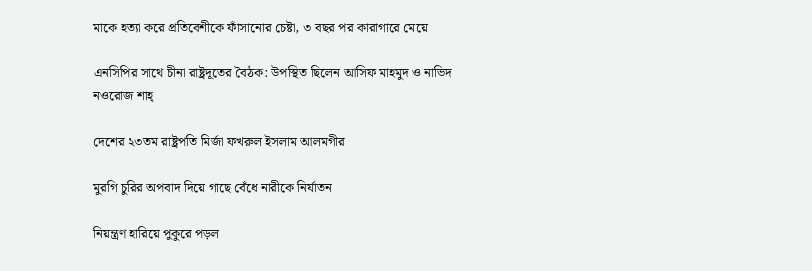মাকে হত্যা করে প্রতিবেশীকে ফাঁসানোর চেষ্টা, ৩ বছর পর কারাগারে মেয়ে

এনসিপির সাথে চীনা রাষ্ট্রদূতের বৈঠক: উপস্থিত ছিলেন আসিফ মাহমুদ ও নাভিদ নওরোজ শাহ্

দেশের ২৩তম রাষ্ট্রপতি মির্জা ফখরুল ইসলাম আলমগীর

মুরগি চুরির অপবাদ দিয়ে গাছে বেঁধে নারীকে নির্যাতন

নিয়ন্ত্রণ হারিয়ে পুকুরে পড়ল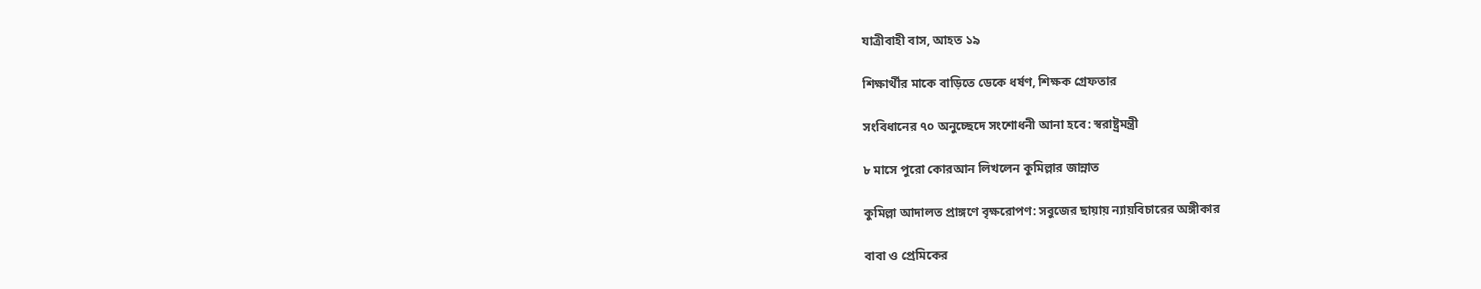যাত্রীবাহী বাস, আহত ১৯

শিক্ষার্থীর মাকে বাড়িতে ডেকে ধর্ষণ, শিক্ষক গ্রেফতার

সংবিধানের ৭০ অনুচ্ছেদে সংশোধনী আনা হবে: স্বরাষ্ট্রমন্ত্রী

৮ মাসে পুরো কোরআন লিখলেন কুমিল্লার জান্নাত

কুমিল্লা আদালত প্রাঙ্গণে বৃক্ষরোপণ: সবুজের ছায়ায় ন্যায়বিচারের অঙ্গীকার

বাবা ও প্রেমিকের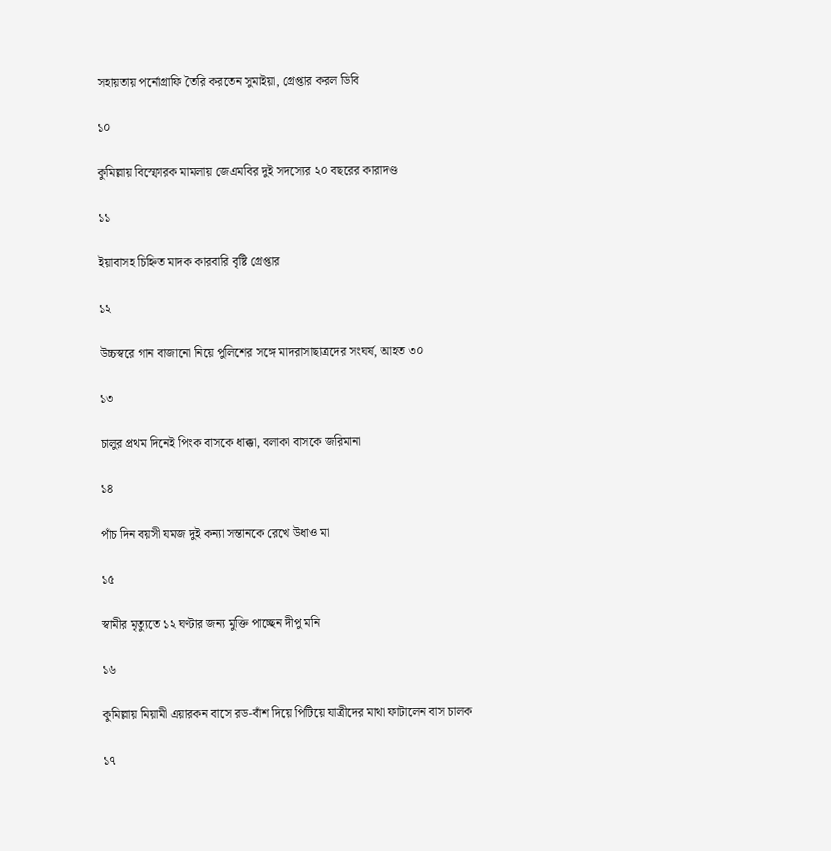সহায়তায় পর্নোগ্রাফি তৈরি করতেন সুমাইয়া, গ্রেপ্তার করল ডিবি

১০

কুমিল্লায় বিস্ফোরক মামলায় জেএমবির দুই সদস্যের ২০ বছরের কারাদণ্ড

১১

ইয়াবাসহ চিহ্নিত মাদক কারবারি বৃষ্টি গ্রেপ্তার

১২

উচ্চস্বরে গান বাজানো নিয়ে পুলিশের সঙ্গে মাদরাসাছাত্রদের সংঘর্ষ, আহত ৩০

১৩

চালুর প্রথম দিনেই পিংক বাসকে ধাক্কা, বলাকা বাসকে জরিমানা

১৪

পাঁচ দিন বয়সী যমজ দুই কন্যা সন্তানকে রেখে উধাও মা

১৫

স্বামীর মৃত্যুতে ১২ ঘণ্টার জন্য মুক্তি পাচ্ছেন দীপু মনি

১৬

কুমিল্লায় মিয়ামী এয়ারকন বাসে রড-বাঁশ দিয়ে পিটিয়ে যাত্রীদের মাথা ফাটালেন বাস চালক

১৭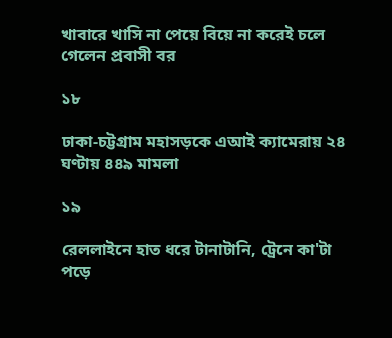খাবারে খাসি না পেয়ে বিয়ে না করেই চলে গেলেন প্রবাসী বর

১৮

ঢাকা-চট্টগ্রাম মহাসড়কে এআই ক্যামেরায় ২৪ ঘণ্টায় ৪৪৯ মামলা

১৯

রেললাইনে হাত ধরে টানাটানি, ট্রেনে কা'টা পড়ে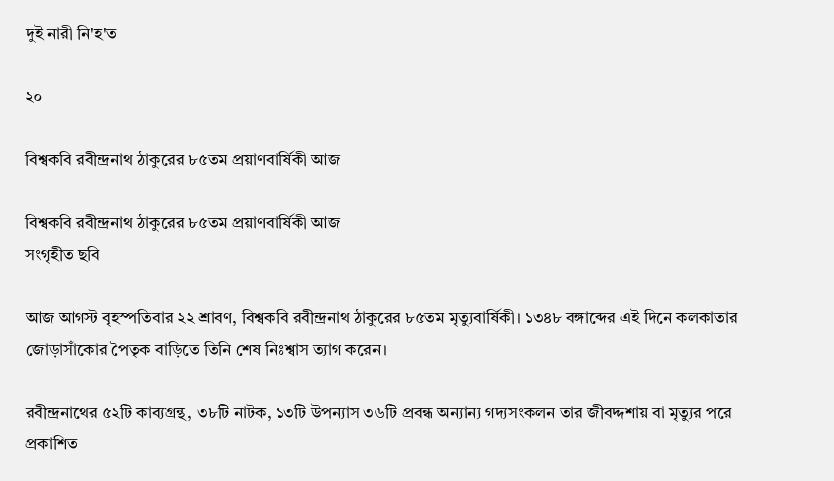দুই নারী নি'হ'ত

২০

বিশ্বকবি রবীন্দ্রনাথ ঠাকুরের ৮৫তম প্রয়াণবার্ষিকী আজ

বিশ্বকবি রবীন্দ্রনাথ ঠাকুরের ৮৫তম প্রয়াণবার্ষিকী আজ
সংগৃহীত ছবি

আজ আগস্ট বৃহস্পতিবার ২২ শ্রাবণ, বিশ্বকবি রবীন্দ্রনাথ ঠাকুরের ৮৫তম মৃত্যুবার্ষিকী। ১৩৪৮ বঙ্গাব্দের এই দিনে কলকাতার জোড়াসাঁকোর পৈতৃক বাড়িতে তিনি শেষ নিঃশ্বাস ত্যাগ করেন।

রবীন্দ্রনাথের ৫২টি কাব্যগ্রন্থ, ৩৮টি নাটক, ১৩টি উপন্যাস ৩৬টি প্রবন্ধ অন্যান্য গদ্যসংকলন তার জীবদ্দশায় বা মৃত্যুর পরে প্রকাশিত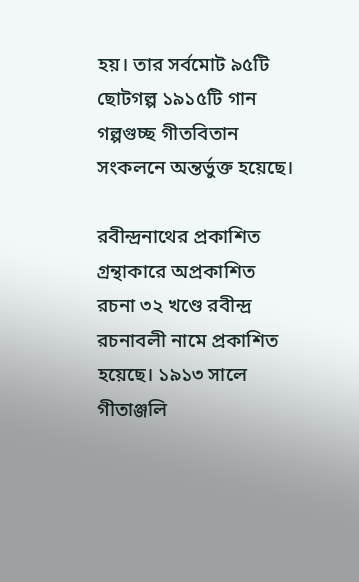হয়। তার সর্বমোট ৯৫টি ছোটগল্প ১৯১৫টি গান গল্পগুচ্ছ গীতবিতান সংকলনে অন্তর্ভুক্ত হয়েছে।

রবীন্দ্রনাথের প্রকাশিত গ্রন্থাকারে অপ্রকাশিত রচনা ৩২ খণ্ডে রবীন্দ্র রচনাবলী নামে প্রকাশিত হয়েছে। ১৯১৩ সালে গীতাঞ্জলি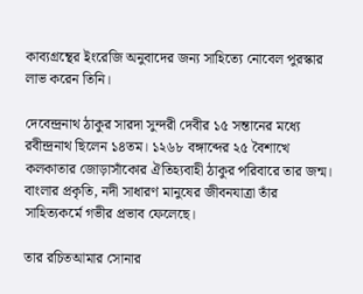কাব্যগ্রন্থের ইংরেজি অনুবাদের জন্য সাহিত্যে নোবেল পুরস্কার লাভ করেন তিনি।

দেবেন্দ্রনাথ ঠাকুর সারদা সুন্দরী দেবীর ১৫ সন্তানের মধ্যে রবীন্দ্রনাথ ছিলেন ১৪তম। ১২৬৮ বঙ্গাব্দের ২৫ বৈশাখে কলকাতার জোড়াসাঁকোর ঐতিহ্যবাহী ঠাকুর পরিবারে তার জন্ম। বাংলার প্রকৃতি, নদী সাধারণ মানুষের জীবনযাত্রা তাঁর সাহিত্যকর্মে গভীর প্রভাব ফেলেছে।

তার রচিতআমার সোনার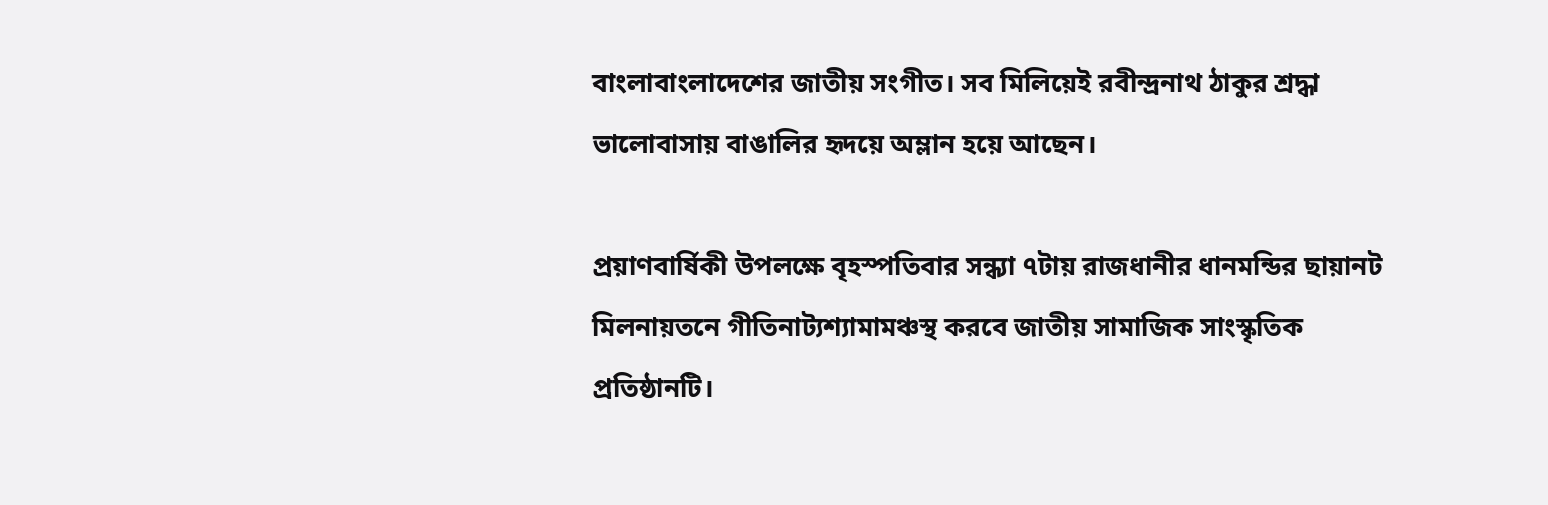বাংলাবাংলাদেশের জাতীয় সংগীত। সব মিলিয়েই রবীন্দ্রনাথ ঠাকুর শ্রদ্ধা ভালোবাসায় বাঙালির হৃদয়ে অম্লান হয়ে আছেন।

প্রয়াণবার্ষিকী উপলক্ষে বৃহস্পতিবার সন্ধ্যা ৭টায় রাজধানীর ধানমন্ডির ছায়ানট মিলনায়তনে গীতিনাট্যশ্যামামঞ্চস্থ করবে জাতীয় সামাজিক সাংস্কৃতিক প্রতিষ্ঠানটি।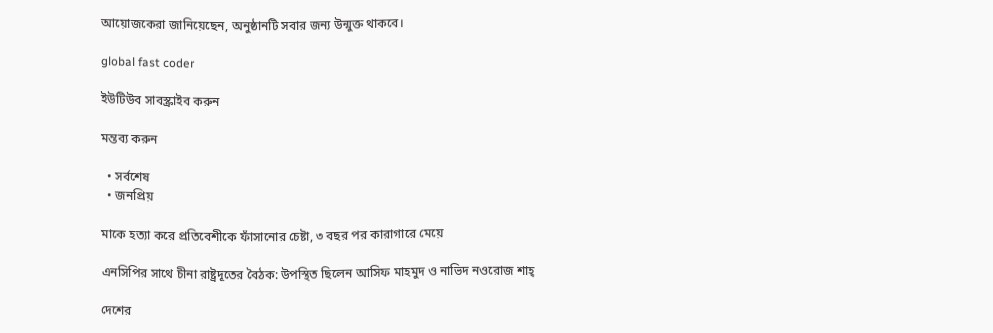আয়োজকেরা জানিয়েছেন, অনুষ্ঠানটি সবার জন্য উন্মুক্ত থাকবে।

global fast coder

ইউটিউব সাবস্ক্রাইব করুন

মন্তব্য করুন

  • সর্বশেষ
  • জনপ্রিয়

মাকে হত্যা করে প্রতিবেশীকে ফাঁসানোর চেষ্টা, ৩ বছর পর কারাগারে মেয়ে

এনসিপির সাথে চীনা রাষ্ট্রদূতের বৈঠক: উপস্থিত ছিলেন আসিফ মাহমুদ ও নাভিদ নওরোজ শাহ্

দেশের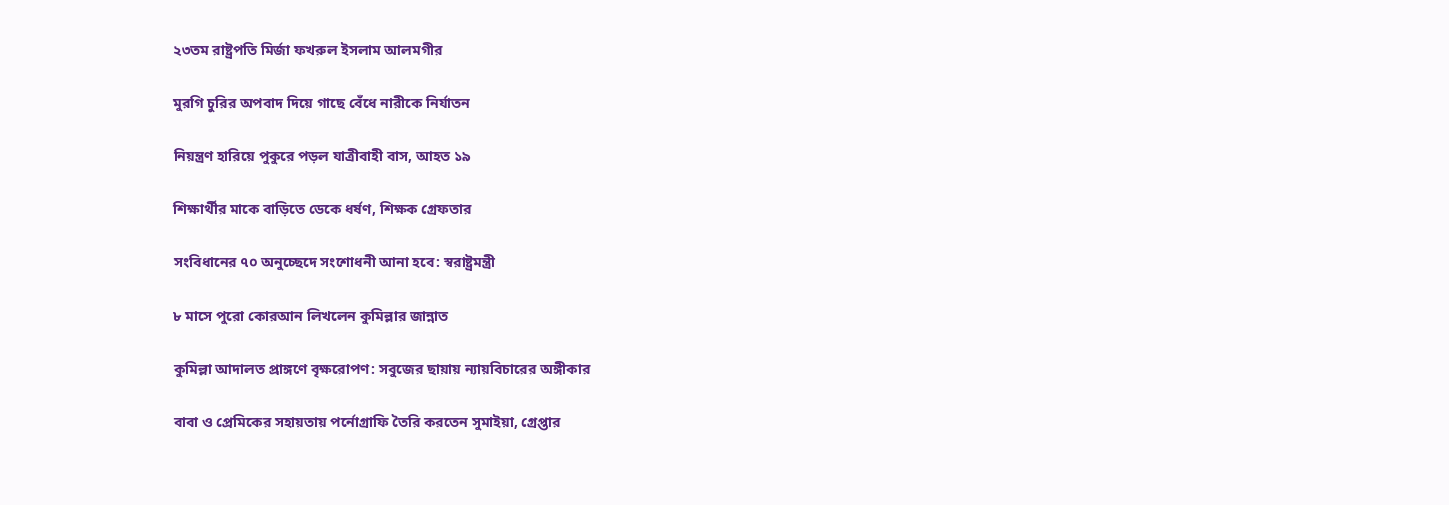২৩তম রাষ্ট্রপতি মির্জা ফখরুল ইসলাম আলমগীর

মুরগি চুরির অপবাদ দিয়ে গাছে বেঁধে নারীকে নির্যাতন

নিয়ন্ত্রণ হারিয়ে পুকুরে পড়ল যাত্রীবাহী বাস, আহত ১৯

শিক্ষার্থীর মাকে বাড়িতে ডেকে ধর্ষণ, শিক্ষক গ্রেফতার

সংবিধানের ৭০ অনুচ্ছেদে সংশোধনী আনা হবে: স্বরাষ্ট্রমন্ত্রী

৮ মাসে পুরো কোরআন লিখলেন কুমিল্লার জান্নাত

কুমিল্লা আদালত প্রাঙ্গণে বৃক্ষরোপণ: সবুজের ছায়ায় ন্যায়বিচারের অঙ্গীকার

বাবা ও প্রেমিকের সহায়তায় পর্নোগ্রাফি তৈরি করতেন সুমাইয়া, গ্রেপ্তার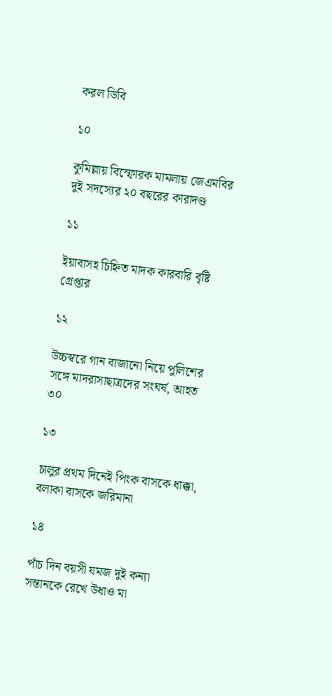করল ডিবি

১০

কুমিল্লায় বিস্ফোরক মামলায় জেএমবির দুই সদস্যের ২০ বছরের কারাদণ্ড

১১

ইয়াবাসহ চিহ্নিত মাদক কারবারি বৃষ্টি গ্রেপ্তার

১২

উচ্চস্বরে গান বাজানো নিয়ে পুলিশের সঙ্গে মাদরাসাছাত্রদের সংঘর্ষ, আহত ৩০

১৩

চালুর প্রথম দিনেই পিংক বাসকে ধাক্কা, বলাকা বাসকে জরিমানা

১৪

পাঁচ দিন বয়সী যমজ দুই কন্যা সন্তানকে রেখে উধাও মা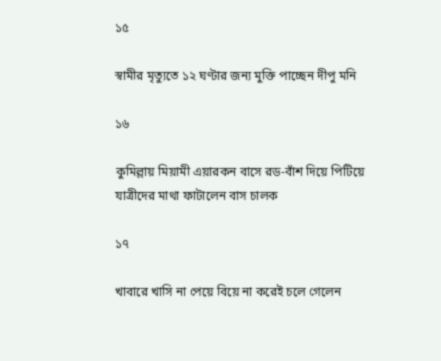১৫

স্বামীর মৃত্যুতে ১২ ঘণ্টার জন্য মুক্তি পাচ্ছেন দীপু মনি

১৬

কুমিল্লায় মিয়ামী এয়ারকন বাসে রড-বাঁশ দিয়ে পিটিয়ে যাত্রীদের মাথা ফাটালেন বাস চালক

১৭

খাবারে খাসি না পেয়ে বিয়ে না করেই চলে গেলেন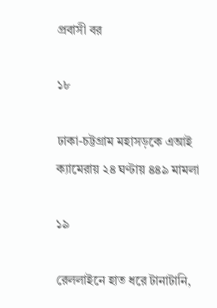প্রবাসী বর

১৮

ঢাকা-চট্টগ্রাম মহাসড়কে এআই ক্যামেরায় ২৪ ঘণ্টায় ৪৪৯ মামলা

১৯

রেললাইনে হাত ধরে টানাটানি,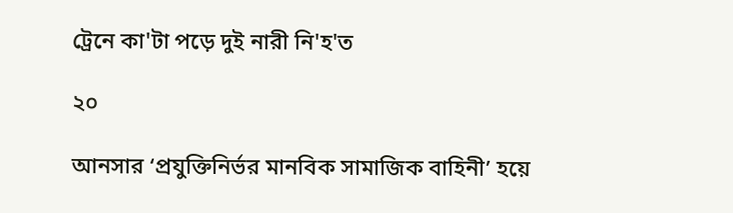ট্রেনে কা'টা পড়ে দুই নারী নি'হ'ত

২০

আনসার ‘প্রযুক্তিনির্ভর মানবিক সামাজিক বাহিনী’ হয়ে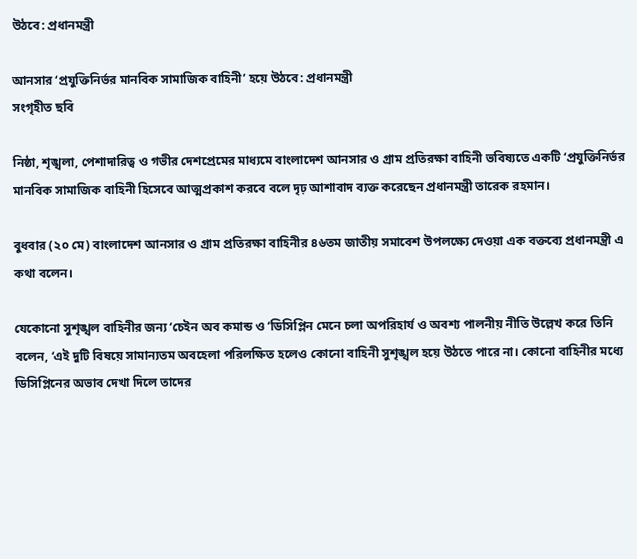উঠবে: প্রধানমন্ত্রী

আনসার ‘প্রযুক্তিনির্ভর মানবিক সামাজিক বাহিনী’ হয়ে উঠবে: প্রধানমন্ত্রী
সংগৃহীত ছবি

নিষ্ঠা, শৃঙ্খলা, পেশাদারিত্ব ও গভীর দেশপ্রেমের মাধ্যমে বাংলাদেশ আনসার ও গ্রাম প্রতিরক্ষা বাহিনী ভবিষ্যতে একটি ‘প্রযুক্তিনির্ভর মানবিক সামাজিক বাহিনী হিসেবে আত্মপ্রকাশ করবে বলে দৃঢ় আশাবাদ ব্যক্ত করেছেন প্রধানমন্ত্রী তারেক রহমান।

বুধবার (২০ মে) বাংলাদেশ আনসার ও গ্রাম প্রতিরক্ষা বাহিনীর ৪৬তম জাতীয় সমাবেশ উপলক্ষ্যে দেওয়া এক বক্তব্যে প্রধানমন্ত্রী এ কথা বলেন।

যেকোনো সুশৃঙ্খল বাহিনীর জন্য ‘চেইন অব কমান্ড ও ‘ডিসিপ্লিন মেনে চলা অপরিহার্য ও অবশ্য পালনীয় নীতি উল্লেখ করে তিনি বলেন, ‘এই দুটি বিষয়ে সামান্যতম অবহেলা পরিলক্ষিত হলেও কোনো বাহিনী সুশৃঙ্খল হয়ে উঠতে পারে না। কোনো বাহিনীর মধ্যে ডিসিপ্লিনের অভাব দেখা দিলে তাদের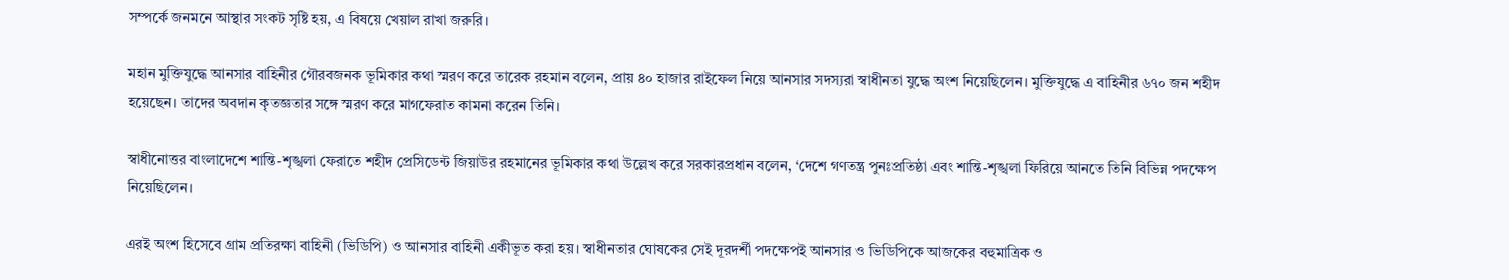সম্পর্কে জনমনে আস্থার সংকট সৃষ্টি হয়, এ বিষয়ে খেয়াল রাখা জরুরি।

মহান মুক্তিযুদ্ধে আনসার বাহিনীর গৌরবজনক ভূমিকার কথা স্মরণ করে তারেক রহমান বলেন, প্রায় ৪০ হাজার রাইফেল নিয়ে আনসার সদস্যরা স্বাধীনতা যুদ্ধে অংশ নিয়েছিলেন। মুক্তিযুদ্ধে এ বাহিনীর ৬৭০ জন শহীদ হয়েছেন। তাদের অবদান কৃতজ্ঞতার সঙ্গে স্মরণ করে মাগফেরাত কামনা করেন তিনি।

স্বাধীনোত্তর বাংলাদেশে শান্তি-শৃঙ্খলা ফেরাতে শহীদ প্রেসিডেন্ট জিয়াউর রহমানের ভূমিকার কথা উল্লেখ করে সরকারপ্রধান বলেন, ‘দেশে গণতন্ত্র পুনঃপ্রতিষ্ঠা এবং শান্তি-শৃঙ্খলা ফিরিয়ে আনতে তিনি বিভিন্ন পদক্ষেপ নিয়েছিলেন।

এরই অংশ হিসেবে গ্রাম প্রতিরক্ষা বাহিনী (ভিডিপি) ও আনসার বাহিনী একীভূত করা হয়। স্বাধীনতার ঘোষকের সেই দূরদর্শী পদক্ষেপই আনসার ও ভিডিপিকে আজকের বহুমাত্রিক ও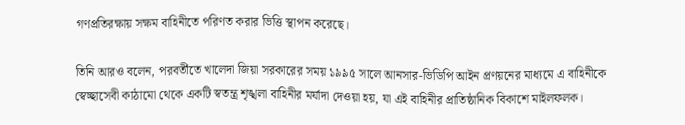গণপ্রতিরক্ষায় সক্ষম বাহিনীতে পরিণত করার ভিত্তি স্থাপন করেছে।

তিনি আরও বলেন, পরবর্তীতে খালেদা জিয়া সরকারের সময় ১৯৯৫ সালে আনসার-ভিডিপি আইন প্রণয়নের মাধ্যমে এ বাহিনীকে স্বেচ্ছাসেবী কাঠামো থেকে একটি স্বতন্ত্র শৃঙ্খলা বাহিনীর মর্যাদা দেওয়া হয়, যা এই বাহিনীর প্রাতিষ্ঠানিক বিকাশে মাইলফলক।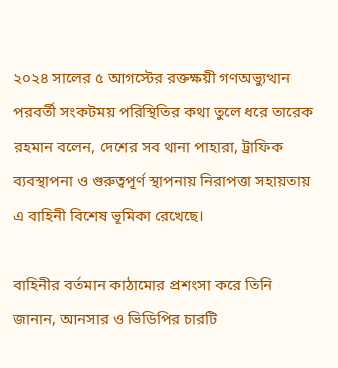২০২৪ সালের ৫ আগস্টের রক্তক্ষয়ী গণঅভ্যুত্থান পরবর্তী সংকটময় পরিস্থিতির কথা তুলে ধরে তারেক রহমান বলেন, দেশের সব থানা পাহারা, ট্রাফিক ব্যবস্থাপনা ও গুরুত্বপূর্ণ স্থাপনায় নিরাপত্তা সহায়তায় এ বাহিনী বিশেষ ভূমিকা রেখেছে।

বাহিনীর বর্তমান কাঠামোর প্রশংসা করে তিনি জানান, আনসার ও ভিডিপির চারটি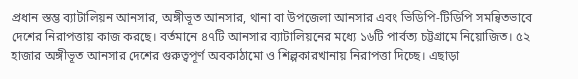প্রধান স্তম্ভ ব্যাটালিয়ন আনসার, অঙ্গীভূত আনসার, থানা বা উপজেলা আনসার এবং ভিডিপি-টিডিপি সমন্বিতভাবে দেশের নিরাপত্তায় কাজ করছে। বর্তমানে ৪৭টি আনসার ব্যাটালিয়নের মধ্যে ১৬টি পার্বত্য চট্টগ্রামে নিয়োজিত। ৫২ হাজার অঙ্গীভূত আনসার দেশের গুরুত্বপূর্ণ অবকাঠামো ও শিল্পকারখানায় নিরাপত্তা দিচ্ছে। এছাড়া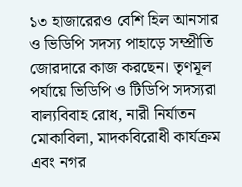১৩ হাজারেরও বেশি হিল আনসার ও ভিডিপি সদস্য পাহাড়ে সম্প্রীতি জোরদারে কাজ করছেন। তৃণমূল পর্যায়ে ভিডিপি ও টিডিপি সদস্যরা বাল্যবিবাহ রোধ, নারী নির্যাতন মোকাবিলা, মাদকবিরোধী কার্যক্রম এবং নগর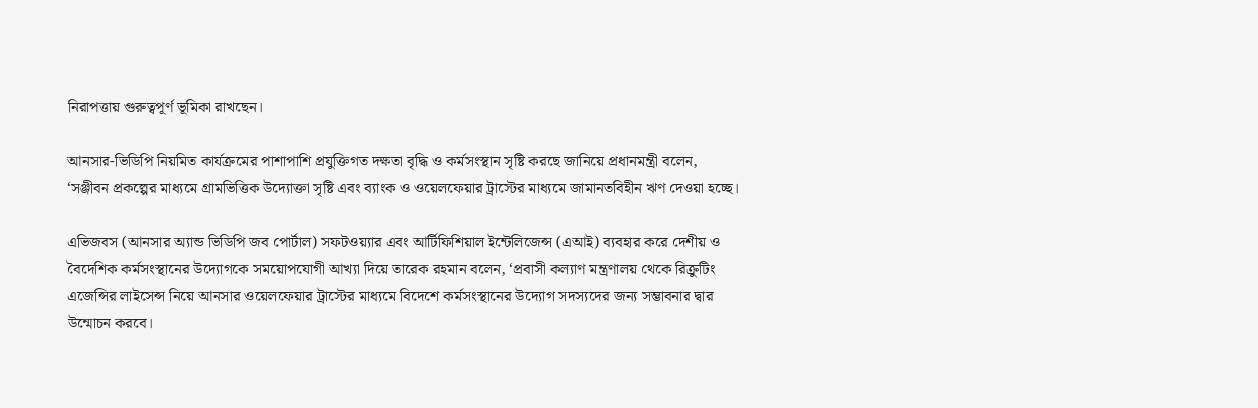নিরাপত্তায় গুরুত্বপূর্ণ ভূমিকা রাখছেন।

আনসার-ভিডিপি নিয়মিত কার্যক্রমের পাশাপাশি প্রযুক্তিগত দক্ষতা বৃদ্ধি ও কর্মসংস্থান সৃষ্টি করছে জানিয়ে প্রধানমন্ত্রী বলেন, ‘সঞ্জীবন প্রকল্পের মাধ্যমে গ্রামভিত্তিক উদ্যোক্তা সৃষ্টি এবং ব্যাংক ও ওয়েলফেয়ার ট্রাস্টের মাধ্যমে জামানতবিহীন ঋণ দেওয়া হচ্ছে।

এভিজবস (আনসার অ্যান্ড ভিডিপি জব পোর্টাল) সফটওয়্যার এবং আর্টিফিশিয়াল ইন্টেলিজেন্স (এআই) ব্যবহার করে দেশীয় ও বৈদেশিক কর্মসংস্থানের উদ্যোগকে সময়োপযোগী আখ্যা দিয়ে তারেক রহমান বলেন, ‘প্রবাসী কল্যাণ মন্ত্রণালয় থেকে রিক্রুটিং এজেন্সির লাইসেন্স নিয়ে আনসার ওয়েলফেয়ার ট্রাস্টের মাধ্যমে বিদেশে কর্মসংস্থানের উদ্যোগ সদস্যদের জন্য সম্ভাবনার দ্বার উন্মোচন করবে।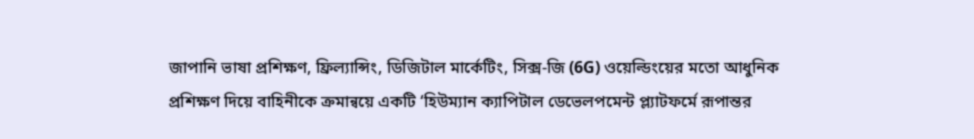জাপানি ভাষা প্রশিক্ষণ, ফ্রিল্যান্সিং, ডিজিটাল মার্কেটিং, সিক্স-জি (6G) ওয়েল্ডিংয়ের মতো আধুনিক প্রশিক্ষণ দিয়ে বাহিনীকে ক্রমান্বয়ে একটি ‘হিউম্যান ক্যাপিটাল ডেভেলপমেন্ট প্ল্যাটফর্মে রূপান্তর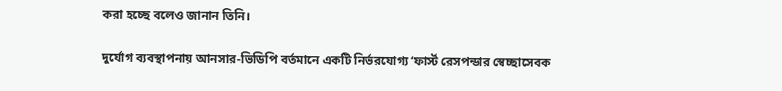করা হচ্ছে বলেও জানান তিনি।

দুর্যোগ ব্যবস্থাপনায় আনসার-ভিডিপি বর্তমানে একটি নির্ভরযোগ্য ‘ফার্স্ট রেসপন্ডার স্বেচ্ছাসেবক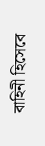বাহিনী হিসেবে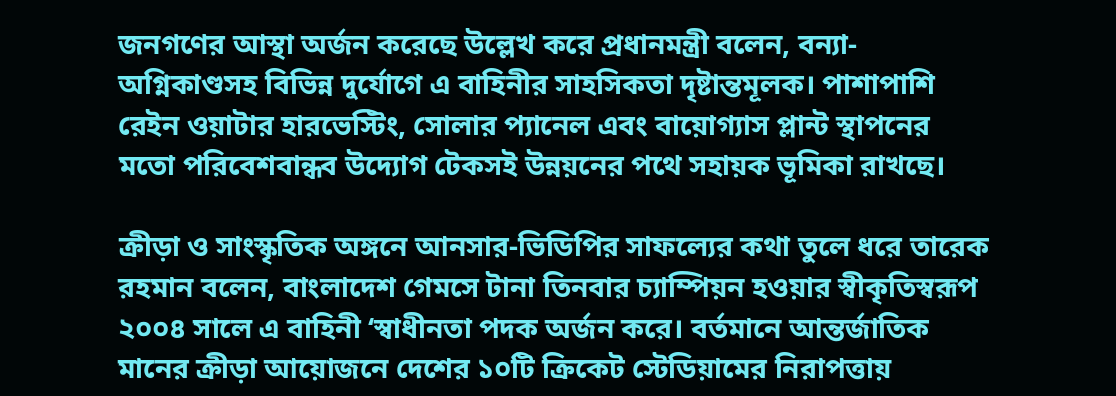জনগণের আস্থা অর্জন করেছে উল্লেখ করে প্রধানমন্ত্রী বলেন, বন্যা-অগ্নিকাণ্ডসহ বিভিন্ন দুর্যোগে এ বাহিনীর সাহসিকতা দৃষ্টান্তমূলক। পাশাপাশি রেইন ওয়াটার হারভেস্টিং, সোলার প্যানেল এবং বায়োগ্যাস প্লান্ট স্থাপনের মতো পরিবেশবান্ধব উদ্যোগ টেকসই উন্নয়নের পথে সহায়ক ভূমিকা রাখছে।

ক্রীড়া ও সাংস্কৃতিক অঙ্গনে আনসার-ভিডিপির সাফল্যের কথা তুলে ধরে তারেক রহমান বলেন, বাংলাদেশ গেমসে টানা তিনবার চ্যাম্পিয়ন হওয়ার স্বীকৃতিস্বরূপ ২০০৪ সালে এ বাহিনী ‘স্বাধীনতা পদক অর্জন করে। বর্তমানে আন্তর্জাতিক মানের ক্রীড়া আয়োজনে দেশের ১০টি ক্রিকেট স্টেডিয়ামের নিরাপত্তায়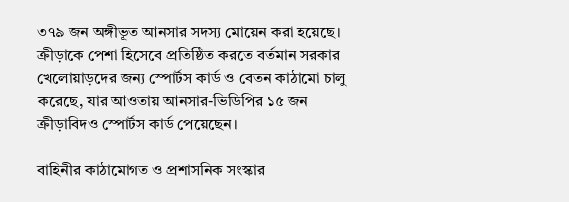৩৭৯ জন অঙ্গীভূত আনসার সদস্য মোয়েন করা হয়েছে। ক্রীড়াকে পেশা হিসেবে প্রতিষ্ঠিত করতে বর্তমান সরকার খেলোয়াড়দের জন্য স্পোর্টস কার্ড ও বেতন কাঠামো চালু করেছে, যার আওতায় আনসার-ভিডিপির ১৫ জন ক্রীড়াবিদও স্পোর্টস কার্ড পেয়েছেন।

বাহিনীর কাঠামোগত ও প্রশাসনিক সংস্কার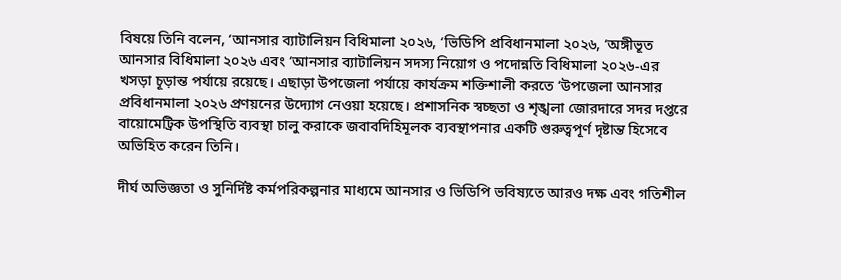বিষয়ে তিনি বলেন, ‘আনসার ব্যাটালিয়ন বিধিমালা ২০২৬, ‘ভিডিপি প্রবিধানমালা ২০২৬, ‘অঙ্গীভূত আনসার বিধিমালা ২০২৬ এবং ‘আনসার ব্যাটালিয়ন সদস্য নিয়োগ ও পদোন্নতি বিধিমালা ২০২৬-এর খসড়া চূড়ান্ত পর্যায়ে রয়েছে। এছাড়া উপজেলা পর্যায়ে কার্যক্রম শক্তিশালী করতে ‘উপজেলা আনসার প্রবিধানমালা ২০২৬ প্রণয়নের উদ্যোগ নেওয়া হয়েছে। প্রশাসনিক স্বচ্ছতা ও শৃঙ্খলা জোরদারে সদর দপ্তরে বায়োমেট্রিক উপস্থিতি ব্যবস্থা চালু করাকে জবাবদিহিমূলক ব্যবস্থাপনার একটি গুরুত্বপূর্ণ দৃষ্টান্ত হিসেবে অভিহিত করেন তিনি।

দীর্ঘ অভিজ্ঞতা ও সুনির্দিষ্ট কর্মপরিকল্পনার মাধ্যমে আনসার ও ভিডিপি ভবিষ্যতে আরও দক্ষ এবং গতিশীল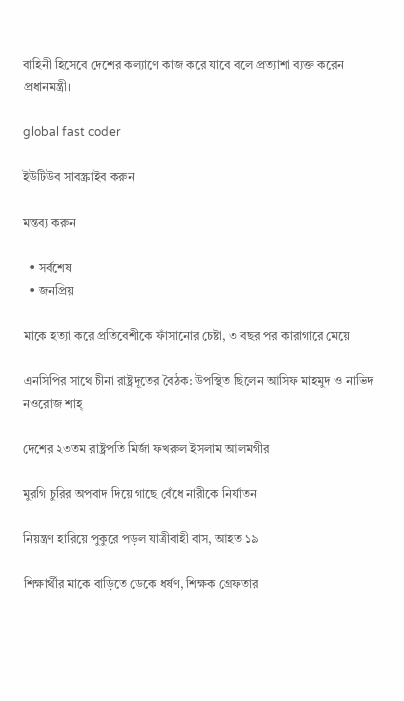বাহিনী হিসেবে দেশের কল্যাণে কাজ করে যাবে বলে প্রত্যাশা ব্যক্ত করেন প্রধানমন্ত্রী।

global fast coder

ইউটিউব সাবস্ক্রাইব করুন

মন্তব্য করুন

  • সর্বশেষ
  • জনপ্রিয়

মাকে হত্যা করে প্রতিবেশীকে ফাঁসানোর চেষ্টা, ৩ বছর পর কারাগারে মেয়ে

এনসিপির সাথে চীনা রাষ্ট্রদূতের বৈঠক: উপস্থিত ছিলেন আসিফ মাহমুদ ও নাভিদ নওরোজ শাহ্

দেশের ২৩তম রাষ্ট্রপতি মির্জা ফখরুল ইসলাম আলমগীর

মুরগি চুরির অপবাদ দিয়ে গাছে বেঁধে নারীকে নির্যাতন

নিয়ন্ত্রণ হারিয়ে পুকুরে পড়ল যাত্রীবাহী বাস, আহত ১৯

শিক্ষার্থীর মাকে বাড়িতে ডেকে ধর্ষণ, শিক্ষক গ্রেফতার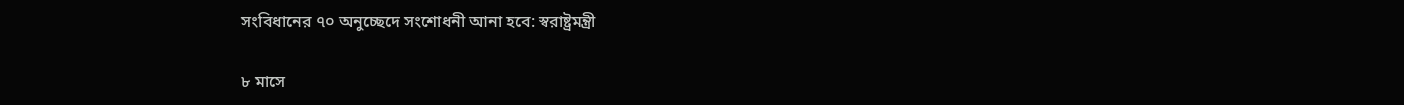সংবিধানের ৭০ অনুচ্ছেদে সংশোধনী আনা হবে: স্বরাষ্ট্রমন্ত্রী

৮ মাসে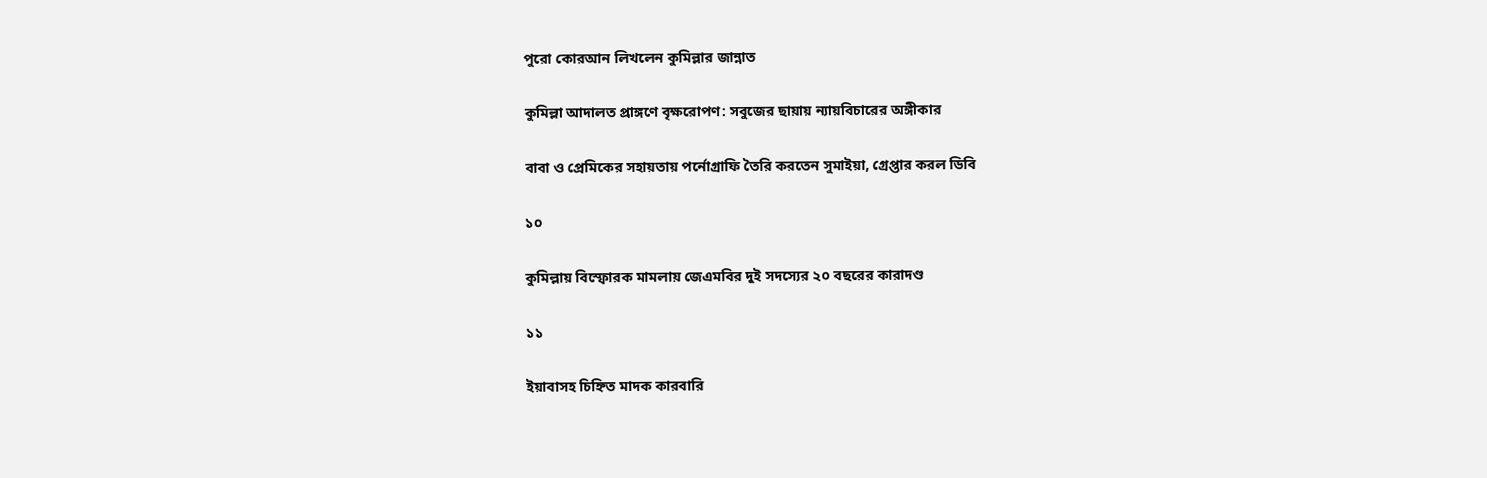পুরো কোরআন লিখলেন কুমিল্লার জান্নাত

কুমিল্লা আদালত প্রাঙ্গণে বৃক্ষরোপণ: সবুজের ছায়ায় ন্যায়বিচারের অঙ্গীকার

বাবা ও প্রেমিকের সহায়তায় পর্নোগ্রাফি তৈরি করতেন সুমাইয়া, গ্রেপ্তার করল ডিবি

১০

কুমিল্লায় বিস্ফোরক মামলায় জেএমবির দুই সদস্যের ২০ বছরের কারাদণ্ড

১১

ইয়াবাসহ চিহ্নিত মাদক কারবারি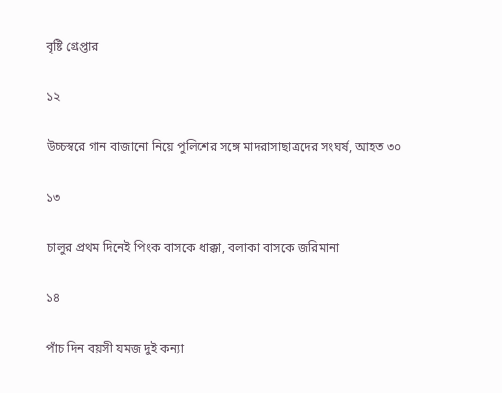বৃষ্টি গ্রেপ্তার

১২

উচ্চস্বরে গান বাজানো নিয়ে পুলিশের সঙ্গে মাদরাসাছাত্রদের সংঘর্ষ, আহত ৩০

১৩

চালুর প্রথম দিনেই পিংক বাসকে ধাক্কা, বলাকা বাসকে জরিমানা

১৪

পাঁচ দিন বয়সী যমজ দুই কন্যা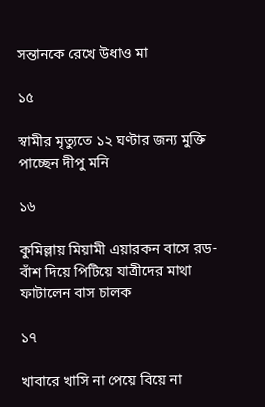সন্তানকে রেখে উধাও মা

১৫

স্বামীর মৃত্যুতে ১২ ঘণ্টার জন্য মুক্তি পাচ্ছেন দীপু মনি

১৬

কুমিল্লায় মিয়ামী এয়ারকন বাসে রড-বাঁশ দিয়ে পিটিয়ে যাত্রীদের মাথা ফাটালেন বাস চালক

১৭

খাবারে খাসি না পেয়ে বিয়ে না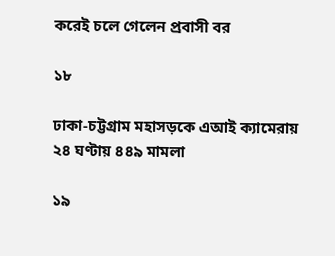করেই চলে গেলেন প্রবাসী বর

১৮

ঢাকা-চট্টগ্রাম মহাসড়কে এআই ক্যামেরায় ২৪ ঘণ্টায় ৪৪৯ মামলা

১৯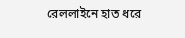রেললাইনে হাত ধরে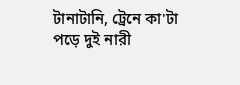টানাটানি, ট্রেনে কা'টা পড়ে দুই নারী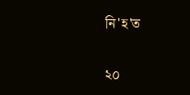নি'হ'ত

২০